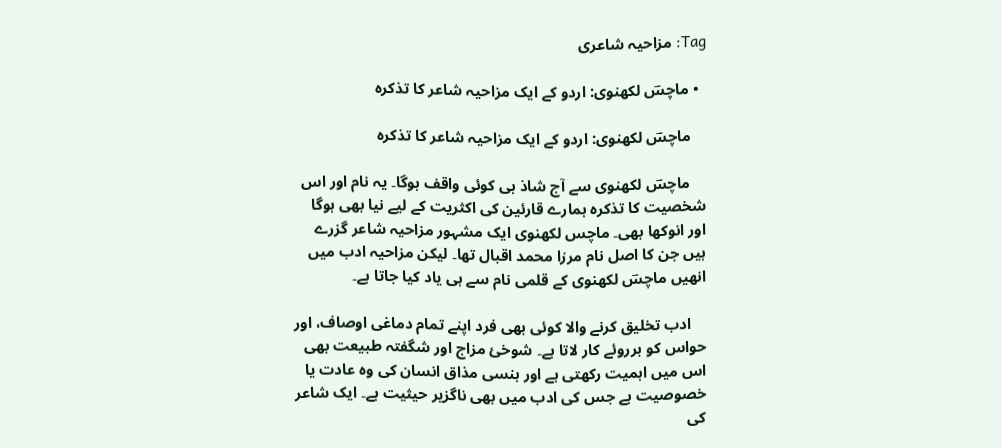Tag: مزاحیہ شاعری

  • ماچسؔ لکھنوی: اردو کے ایک مزاحیہ شاعر کا تذکرہ

    ماچسؔ لکھنوی: اردو کے ایک مزاحیہ شاعر کا تذکرہ

    ماچسؔ لکھنوی سے آج شاذ ہی کوئی واقف ہوگا۔ یہ نام اور اس شخصیت کا تذکرہ ہمارے قارئین کی اکثریت کے لیے نیا بھی ہوگا اور انوکھا بھی۔ ماچس لکھنوی ایک مشہور مزاحیہ شاعر گزرے ہیں جن کا اصل نام مرزا محمد اقبال تھا۔ لیکن مزاحیہ ادب میں انھیں ماچسؔ لکھنوی کے قلمی نام سے ہی یاد کیا جاتا ہے۔

    ادب تخلیق کرنے والا کوئی بھی فرد اپنے تمام دماغی اوصاف، اور حواس کو برروئے کار لاتا ہے۔ شوخیٔ مزاج اور شگفتہ طبیعت بھی اس میں‌ اہمیت رکھتی ہے اور ہنسی مذاق انسان کی وہ عادت یا خصوصیت ہے جس کی ادب میں بھی ناگزیر حیثیت ہے۔ ایک شاعر کی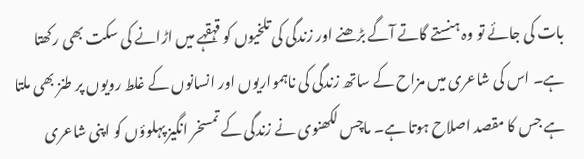بات کی جائے تو وہ ہنستے گاتے آگے بڑھنے اور زندگی کی تلخیوں کو قہقہے میں اڑانے کی سکت بھی رکھتا ہے۔ اس کی شاعری میں مزاح کے ساتھ زندگی کی ناہمواریوں اور انسانوں کے غلط رویوں پر طنز بھی ملتا ہے جس کا مقصد اصلاح ہوتا ہے۔ ماچس لکھنوی نے زندگی کے تمسخر انگیز پہلوؤں کو اپنی شاعری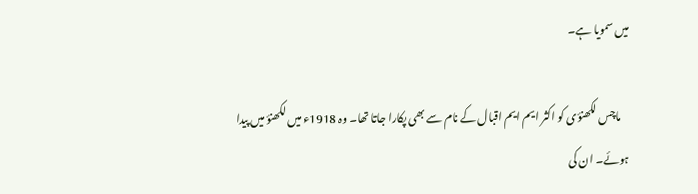میں سمویا ہے۔

    ماچس لکھنؤی کو اکثر ایم ایم اقبال کے نام سے بھی پکارا جاتا تھا۔ وہ 1918ء میں لکھنؤ میں پیدا ہوئے۔ ان کی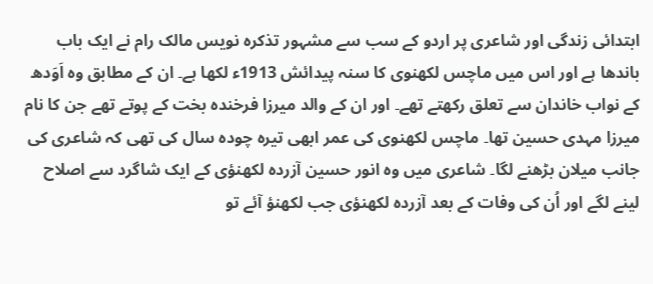ابتدائی زندگی اور شاعری پر اردو کے سب سے مشہور تذکرہ نویس مالک رام نے ایک باب باندھا ہے اور اس میں ماچس لکھنوی کا سنہ پیدائش 1913ء لکھا ہے۔ ان کے مطابق وہ اَوَدھ کے نواب خاندان سے تعلق رکھتے تھے۔ اور ان کے والد میرزا فرخندہ بخت کے پوتے تھے جن کا نام میرزا مہدی حسین تھا۔ ماچس لکھنوی کی عمر ابھی تیرہ چودہ سال کی تھی کہ شاعری کی جانب میلان بڑھنے لگا۔ شاعری میں وہ انور حسین آزردہ لکھنؤی کے ایک شاگرد سے اصلاح لینے لگے اور اُن کی وفات کے بعد آزردہ لکھنؤی جب لکھنؤ آئے تو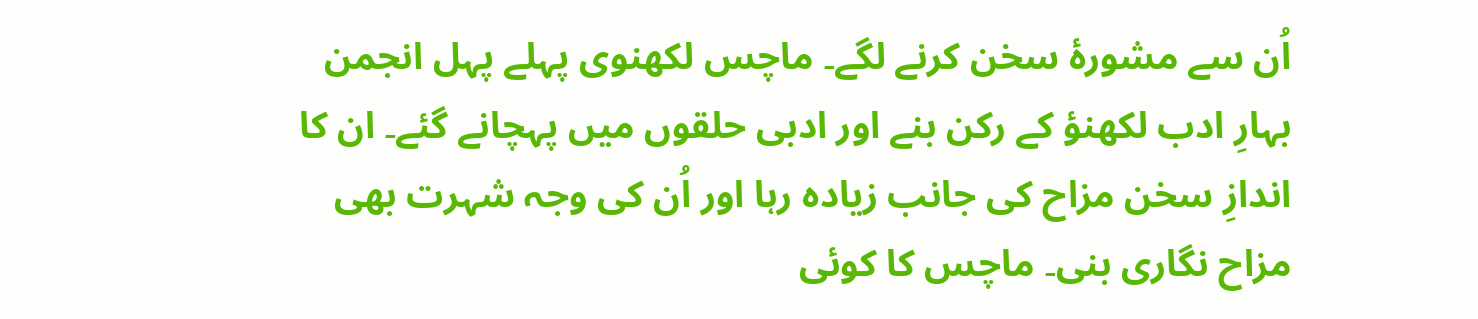اُن سے مشورۂ سخن کرنے لگے۔ ماچس لکھنوی پہلے پہل انجمن بہارِ ادب لکھنؤ کے رکن بنے اور ادبی حلقوں میں پہچانے گئے۔ ان کا اندازِ سخن مزاح کی جانب زیادہ رہا اور اُن کی وجہ شہرت بھی مزاح نگاری بنی۔ ماچس کا کوئی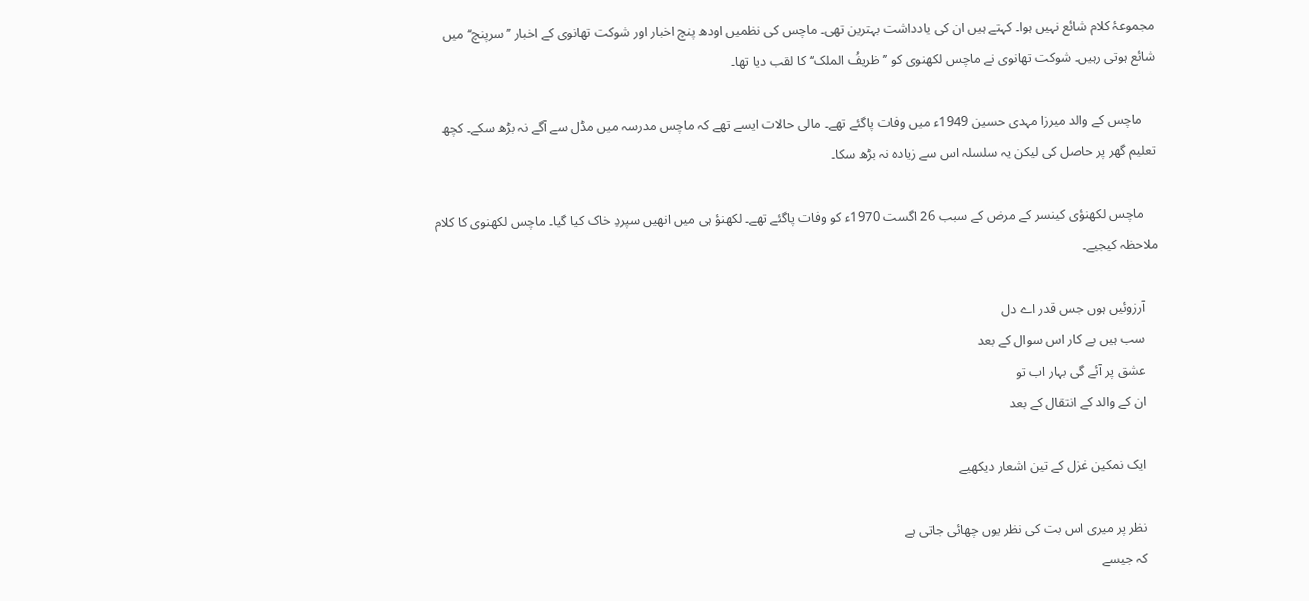مجموعۂ کلام شائع نہیں ہوا۔ کہتے ہیں ان کی یادداشت بہترین تھی۔ ماچس کی نظمیں اودھ پنچ اخبار اور شوکت تھانوی کے اخبار ’’سرپنچ‘‘ میں شائع ہوتی رہیں۔ شوکت تھانوی نے ماچس لکھنوی کو ’’ظریفُ الملک‘‘ کا لقب دیا تھا۔

    ماچس کے والد میرزا مہدی حسین 1949ء میں وفات پاگئے تھے۔ مالی حالات ایسے تھے کہ ماچس مدرسہ میں مڈل سے آگے نہ بڑھ سکے۔ کچھ تعلیم گھر پر حاصل کی لیکن یہ سلسلہ اس سے زیادہ نہ بڑھ سکا۔

    ماچس لکھنؤی کینسر کے مرض کے سبب 26 اگست 1970ء کو وفات پاگئے تھے۔ لکھنؤ ہی میں‌ انھیں سپردِ‌‌ خاک کیا گیا۔ ماچس لکھنوی کا کلام ملاحظہ کیجیے۔

    آرزوئیں ہوں جس قدر اے دل
    سب ہیں بے کار اس سوال کے بعد
    عشق پر آئے گی بہار اب تو
    ان کے والد کے انتقال کے بعد

    ایک نمکین غزل کے تین اشعار دیکھیے

    نظر پر میری اس بت کی نظر یوں چھائی جاتی ہے
    کہ جیسے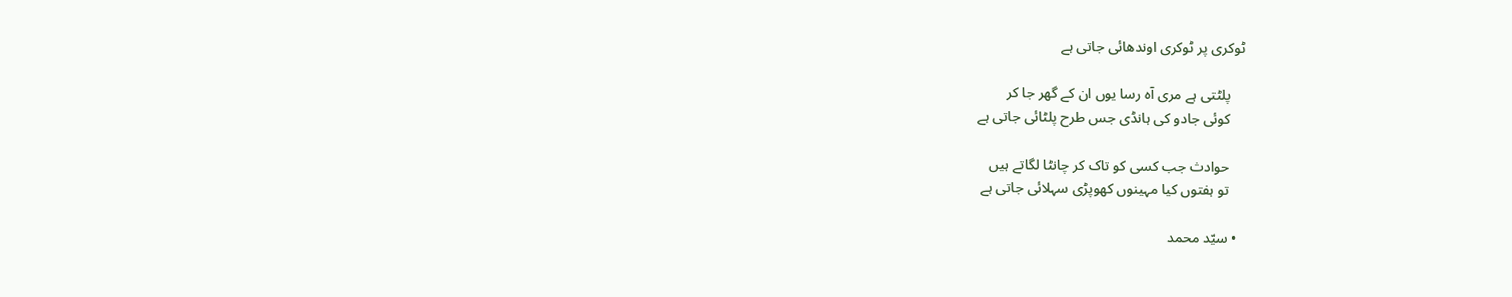ٹوکری پر ٹوکری اوندھائی جاتی ہے

    پلٹتی ہے مری آہ رسا یوں ان کے گھر جا کر
    کوئی جادو کی ہانڈی جس طرح پلٹائی جاتی ہے

    حوادث جب کسی کو تاک کر چانٹا لگاتے ہیں
    تو ہفتوں کیا مہینوں کھوپڑی سہلائی جاتی ہے

  • سیّد محمد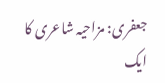جعفری: مزاحیہ شاعری کا ایک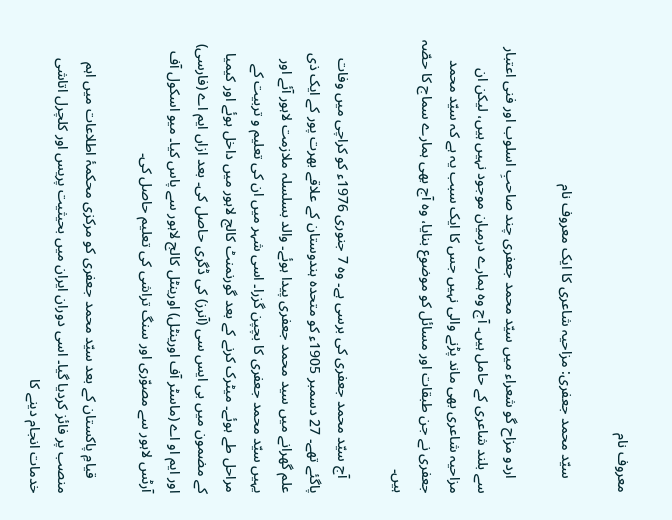معروف نام

    سیّد محمد جعفری: مزاحیہ شاعری کا ایک معروف نام

    اردو مزاح گو شعراء میں سیّد محمد جعفری چند صاحبِ اسلوب اور فنی اعتبار سے بلند شاعری کے حامل ہیں۔ آج وہ ہمارے درمیان موجود نہیں ہیں، لیکن ان مزاحیہ شاعری بھی ماند پڑنے والی نہیں جس کا ایک سبب یہ ہے کہ سیّد محمد جعفری نے جن طبقات اور مسائل کو موضوع بنایا، وہ آج بھی ہمارے سماج کا حصّہ ہیں۔

    آج سیّد محمد جعفری کی برسی ہے۔ وہ 7 جنوری 1976ء کو کراچی میں وفات پاگئے تھے۔ 27 دسمبر 1905ء کو متحدہ ہندوستان کے علاقے بھرت پور کے ایک ذی علم گھرانے میں سید محمد جعفری پیدا ہوئے۔ والد بسلسلہ ملازمت لاہور آئے اور یہیں‌ سیّد محمد جعفری کا بچپن گزرا۔ اسی شہر میں ان کی تعلیم و تربیت کے مراحل طے ہوئے۔ میٹرک کرنے کے بعد گورنمنٹ کالج لاہور میں داخل ہوئے اور کیمیا کے مضمون میں‌ بی ایس سی (آنرز) کی ڈگری حاصل کی۔ بعد ازاں ایم اے (فارسی) اور ایم او اے (ماسٹر آف اورینٹل) اورینٹل کالج لاہور سے پاس کیا۔ میو اسکول آف آرٹس لاہور سے مصوّری اور سنگ تراشی کی تعلیم حاصل کی۔

    قیامِ پاکستان کے بعد سیّد محمد جعفری کو مرکزی محکمۂ اطلاعات میں اہم منصب پر فائز کردیا گیا۔ اسی دوران ایران میں بحیثیت پریس اور کلچرل اتاشی خدمات انجام دینے کا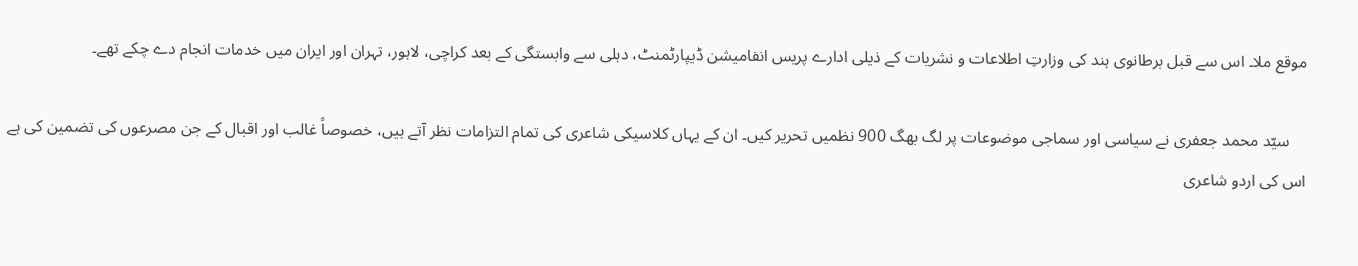موقع ملا۔ اس سے قبل برطانوی ہند کی وزارتِ اطلاعات و نشریات کے ذیلی ادارے پریس انفامیشن ڈیپارٹمنٹ، دہلی سے وابستگی کے بعد کراچی، لاہور، تہران اور ایران میں خدمات انجام دے چکے تھے۔

    سیّد محمد جعفری نے سیاسی اور سماجی موضوعات پر لگ بھگ 900 نظمیں تحریر کیں۔ ان کے یہاں کلاسیکی شاعری کی تمام التزامات نظر آتے ہیں، خصوصاً غالب اور اقبال کے جن مصرعوں کی تضمین کی ہے اس کی اردو شاعری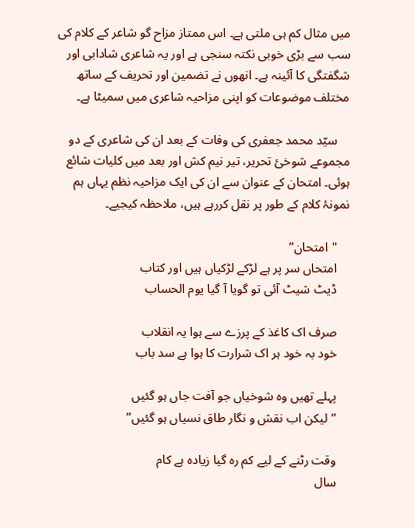میں مثال کم ہی ملتی ہے۔ اس ممتاز مزاح گو شاعر کے کلام کی سب سے بڑی خوبی نکتہ سنجی ہے اور یہ شاعری شادابی اور شگفتگی کا آئینہ ہے۔ انھوں‌ نے تضمین اور تحریف کے ساتھ مختلف موضوعات کو اپنی مزاحیہ شاعری میں سمیٹا ہے۔

    سیّد محمد جعفری کی وفات کے بعد ان کی شاعری کے دو مجموعے شوخیٔ تحریر، تیر نیم کش اور بعد میں کلیات شائع ہوئی۔ امتحان کے عنوان سے ان کی ایک مزاحیہ نظم یہاں ہم نمونۂ کلام کے طور پر نقل کررہے ہیں، ملاحظہ کیجیے۔

    "امتحان”
    امتحاں سر پر ہے لڑکے لڑکیاں ہیں اور کتاب
    ڈیٹ شیٹ آئی تو گویا آ گیا یوم الحساب

    صرف اک کاغذ کے پرزے سے ہوا یہ انقلاب
    خود بہ خود ہر اک شرارت کا ہوا ہے سد باب

    پہلے تھیں وہ شوخیاں جو آفت جاں ہو گئیں
    ”لیکن اب نقش و نگار طاق نسیاں ہو گئیں”

    وقت رٹنے کے لیے کم رہ گیا زیادہ ہے کام
    سال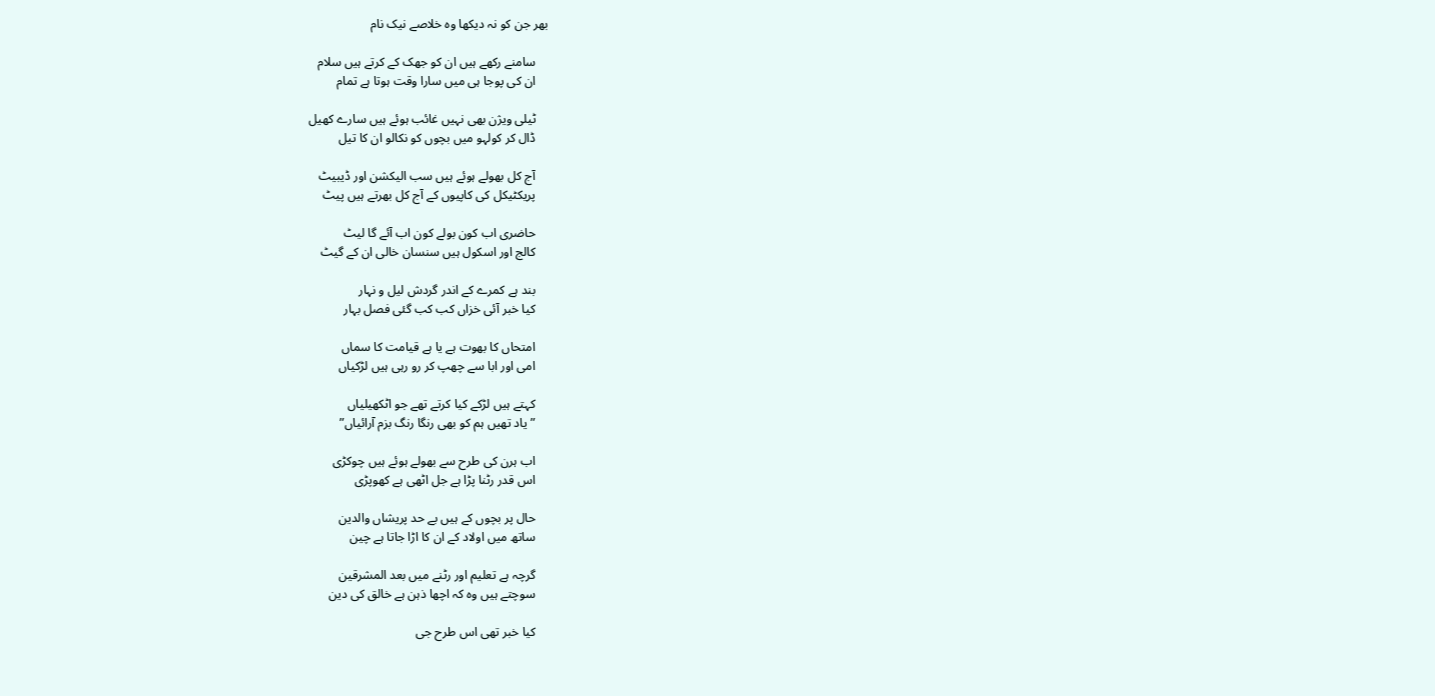بھر جن کو نہ دیکھا وہ خلاصے نیک نام

    سامنے رکھے ہیں ان کو جھک کے کرتے ہیں سلام
    ان کی پوجا ہی میں سارا وقت ہوتا ہے تمام

    ٹیلی ویژن بھی نہیں غائب ہوئے ہیں سارے کھیل
    ڈال کر کولہو میں بچوں کو نکالو ان کا تیل

    آج کل بھولے ہوئے ہیں سب الیکشن اور ڈیبیٹ
    پریکٹیکل کی کاپیوں کے آج کل بھرتے ہیں پیٹ

    حاضری اب کون بولے کون اب آئے گا لیٹ
    کالج اور اسکول ہیں سنسان خالی ان کے گیٹ

    بند ہے کمرے کے اندر گردش لیل و نہار
    کیا خبر آئی خزاں کب کب گئی فصل بہار

    امتحاں کا بھوت ہے یا ہے قیامت کا سماں
    امی اور ابا سے چھپ کر رو رہی ہیں لڑکیاں

    کہتے ہیں لڑکے کیا کرتے تھے جو اٹکھیلیاں
    ”یاد تھیں ہم کو بھی رنگا رنگ بزم آرائیاں”

    اب ہرن کی طرح سے بھولے ہوئے ہیں چوکڑی
    اس قدر رٹنا پڑا ہے جل اٹھی ہے کھوپڑی

    حال پر بچوں کے ہیں بے حد پریشاں والدین
    ساتھ میں اولاد کے ان کا اڑا جاتا ہے چین

    گرچہ ہے تعلیم اور رٹنے میں بعد المشرقین
    سوچتے ہیں وہ کہ اچھا ذہن ہے خالق کی دین

    کیا خبر تھی اس طرح جی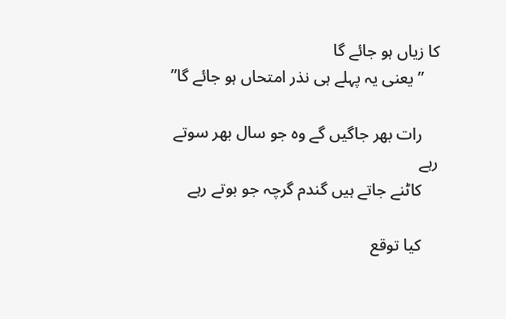کا زیاں ہو جائے گا
    ”یعنی یہ پہلے ہی نذر امتحاں ہو جائے گا”

    رات بھر جاگیں گے وہ جو سال بھر سوتے رہے
    کاٹنے جاتے ہیں گندم گرچہ جو بوتے رہے

    کیا توقع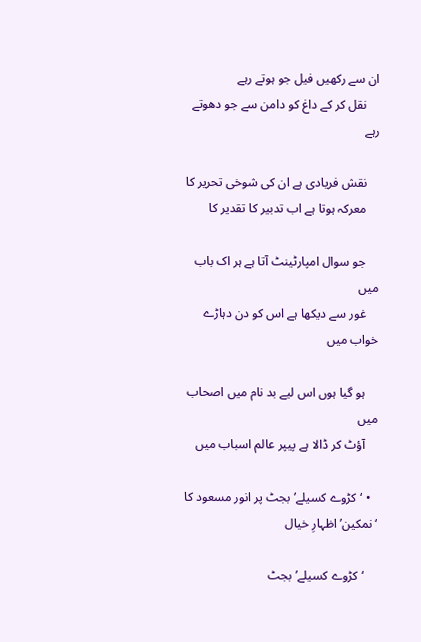ان سے رکھیں فیل جو ہوتے رہے
    نقل کر کے داغ کو دامن سے جو دھوتے رہے

    نقش فریادی ہے ان کی شوخی تحریر کا
    معرکہ ہوتا ہے اب تدبیر کا تقدیر کا

    جو سوال امپارٹینٹ آتا ہے ہر اک باب میں
    غور سے دیکھا ہے اس کو دن دہاڑے خواب میں

    ہو گیا ہوں اس لیے بد نام میں اصحاب میں
    آؤٹ کر ڈالا ہے پیپر عالم اسباب میں

  • ‘کڑوے کسیلے’ بجٹ پر انور مسعود کا ‘نمکین’ اظہارِ خیال

    ‘کڑوے کسیلے’ بجٹ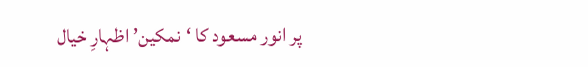پر انور مسعود کا ‘نمکین’ اظہارِ خیال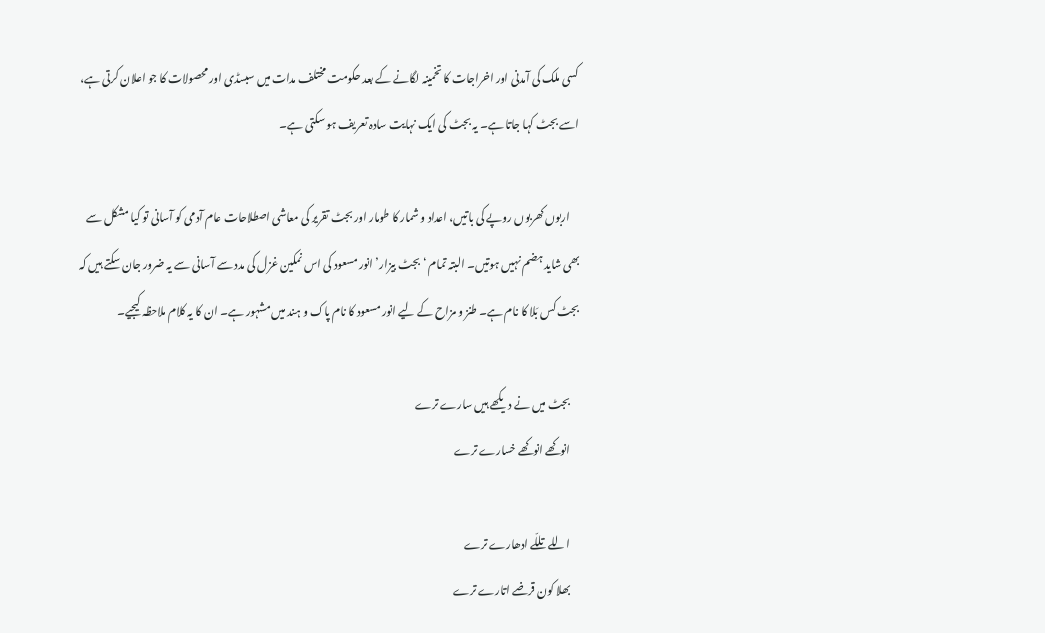کسی ملک کی آمدنی اور اخراجات کا تخمینہ لگانے کے بعد حکومت مختلف مدات میں سبسڈی اور محصولات کا جو اعلان کرتی ہے، اسے بجٹ کہا جاتا ہے۔ یہ بجٹ کی ایک نہایت سادہ تعریف ہو سکتی ہے۔

    اربوں کھربوں‌ روپے کی باتیں، اعداد و شمار کا طومار اور بجٹ تقریر کی معاشی اصطلاحات عام آدمی کو آسانی تو کیا مشکل سے بھی شاید ہضم نہیں‌ ہوتیں۔ البتہ تمام ‘بجٹ بیزار’ انور مسعود کی اس نمکین غزل کی مدد سے آسانی سے یہ ضرور جان سکتے ہیں کہ بجٹ کس بَلا کا نام ہے۔ طنز و مزاح کے لیے انور مسعود کا نام پاک و ہند میں‌ مشہور ہے۔ ان کا یہ کلام ملاحظہ کیجیے۔

    بجٹ میں نے دیکھے ہیں سارے ترے
    انوکھے انوکھے خسارے ترے

    اللے تللّے ادھارے ترے
    بھلا کون قرضے اتارے ترے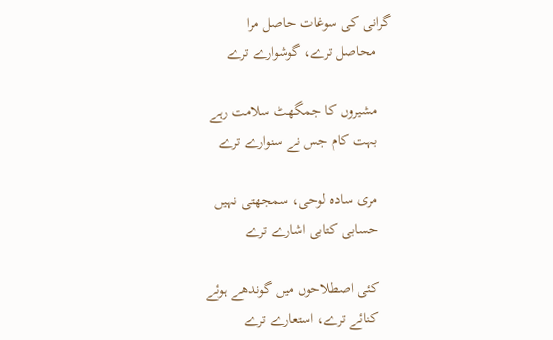گرانی کی سوغات حاصل مرا
    محاصل ترے، گوشوارے ترے

    مشیروں کا جمگھٹ سلامت رہے
    بہت کام جس نے سنوارے ترے

    مری سادہ لوحی، سمجھتی نہیں
    حسابی کتابی اشارے ترے

    کئی اصطلاحوں میں گوندھے ہوئے
    کنائے ترے، استعارے ترے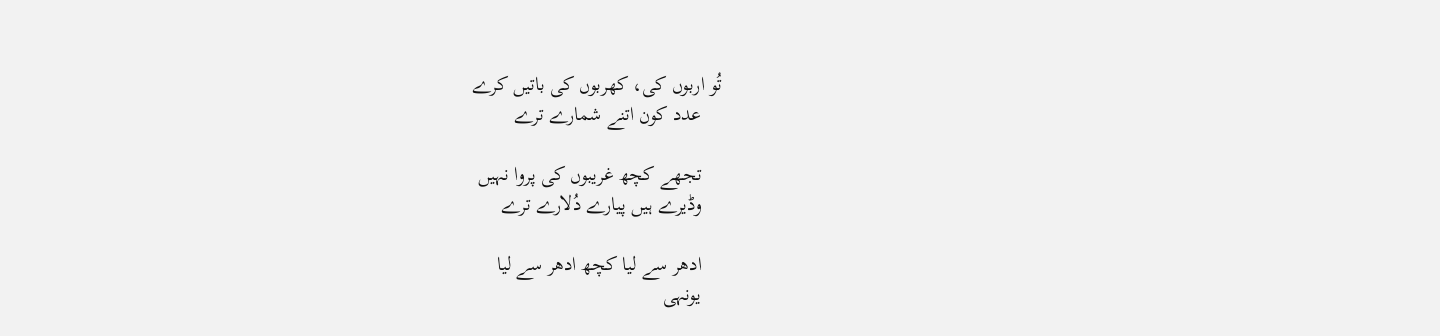تُو اربوں کی، کھربوں کی باتیں کرے
    عدد کون اتنے شمارے ترے

    تجھے کچھ غریبوں کی پروا نہیں
    وڈیرے ہیں پیارے دُلارے ترے

    ادھر سے لیا کچھ ادھر سے لیا
    یونہی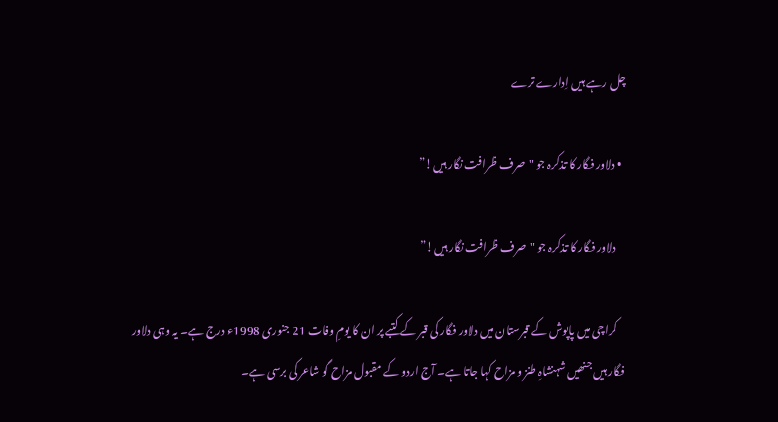چل رہے ہیں اِدارے ترے

  • دلاور فگار کا تذکرہ جو "صرف ظرافت نگار ہیں!”

    دلاور فگار کا تذکرہ جو "صرف ظرافت نگار ہیں!”

    کراچی میں‌ پاپوش کے قبرستان میں دلاور فگار کی قبر کے کتبے پر ان کا یومِ‌ وفات 21 جنوری 1998ء درج ہے۔ یہ وہی دلاور فگار ہیں جنھیں شہنشاہِ طنز و مزاح کہا جاتا ہے۔ آج اردو کے مقبول مزاح گو شاعر کی برسی ہے۔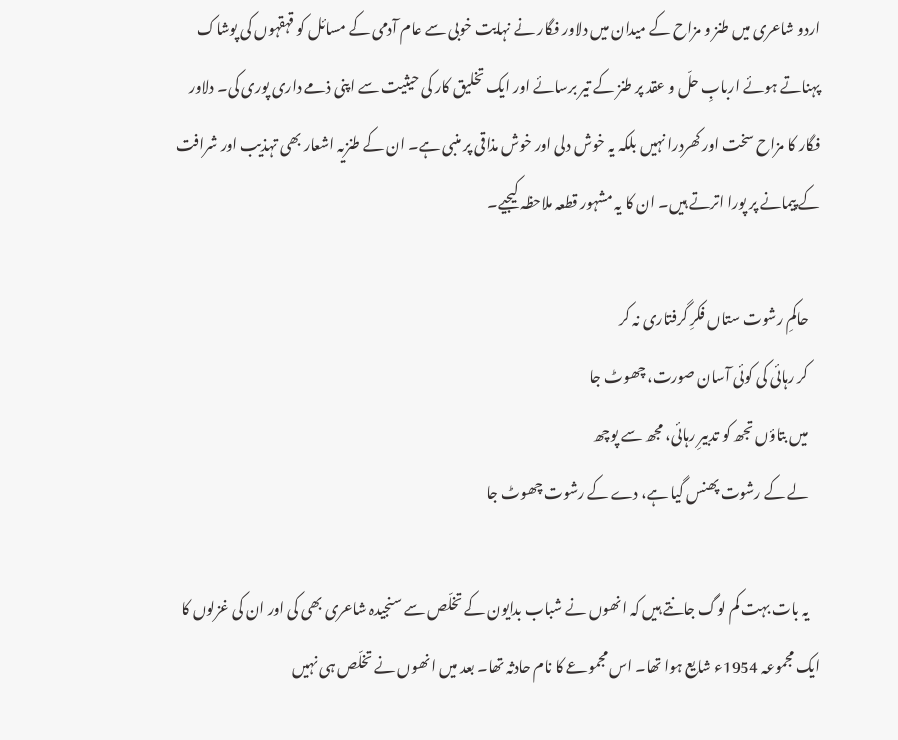اردو شاعری میں طنز و مزاح کے میدان میں دلاور فگار نے نہایت خوبی سے عام آدمی کے مسائل کو قہقہوں کی پوشاک پہناتے ہوئے اربابِ‌ حلّ و عقد پر طنز کے تیر برسائے اور ایک تخلیق کار کی حیثیت سے اپنی ذمے داری پوری کی۔ دلاور فگار کا مزاح سخت اور کھردرا نہیں‌ بلکہ یہ خوش دلی اور خوش مذاقی پر منبی ہے۔ ان کے طنزیہ اشعار بھی تہذیب اور شرافت کے پیمانے پر پورا اترتے ہیں۔ ان کا یہ مشہور قطعہ ملاحظہ کیجیے۔

    حاکمِ رشوت ستاں فکرِ گرفتاری نہ کر
    کر رہائی کی کوئی آسان صورت، چھوٹ جا
    میں بتاؤں تجھ کو تدبیرِ رہائی، مجھ سے پوچھ
    لے کے رشوت پھنس گیا ہے، دے کے رشوت چھوٹ جا

    یہ بات بہت کم لوگ جانتے ہیں کہ انھوں نے شباب بدایون کے تخلّص سے سنجیدہ شاعری بھی کی اور ان کی غزلوں کا ایک مجموعہ 1954ء شایع ہوا تھا۔ اس مجموعے کا نام حادثہ تھا۔ بعد میں انھوں نے تخلّص ہی نہیں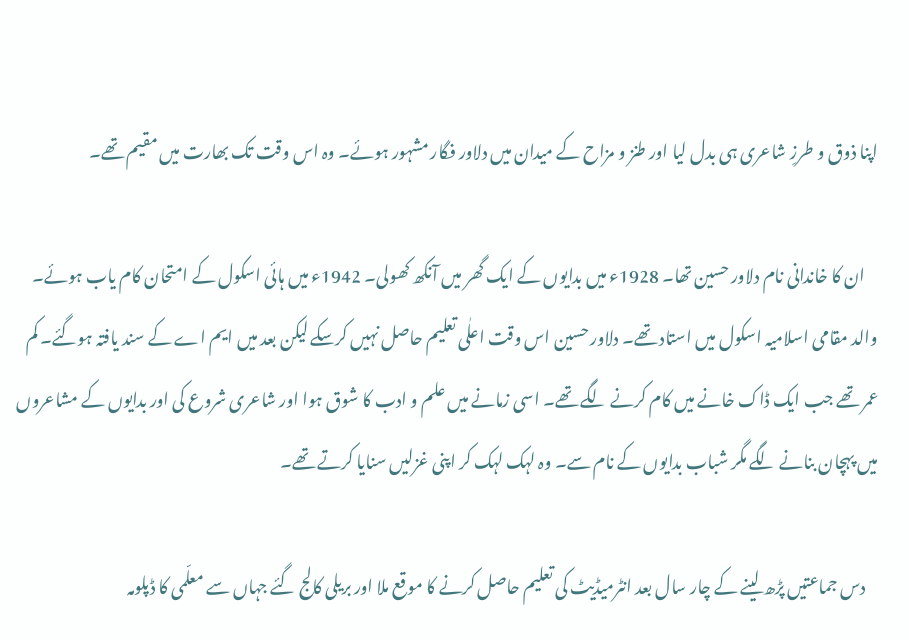اپنا ذوق و طرزِ شاعری ہی بدل لیا اور طنز و مزاح کے میدان میں دلاور فگار مشہور ہوئے۔ وہ اس وقت تک بھارت میں مقیم تھے۔

    ان کا خاندانی نام دلاور حسین تھا۔ 1928ء میں بدایوں کے ایک گھر میں آنکھ کھولی۔ 1942ء میں ہائی اسکول کے امتحان کام یاب ہوئے۔ والد مقامی اسلامیہ اسکول میں استاد تھے۔ دلاور حسین اس وقت اعلٰی تعلیم حاصل نہیں کرسکے لیکن بعد میں ایم اے کے سند یافتہ ہوگئے۔ کم عمر تھے جب ایک ڈاک خانے میں کام کرنے لگے تھے۔ اسی زمانے میں علم و ادب کا شوق ہوا اور شاعری شروع کی اور بدایوں کے مشاعروں میں پہچان بنانے لگے مگر شباب بدایوں کے نام سے۔ وہ لہک لہک کر اپنی غزلیں سنایا کرتے تھے۔

    دس جماعتیں پڑھ لینے کے چار سال بعد انٹرمیڈیٹ کی تعلیم حاصل کرنے کا موقع ملا اور بریلی کالج گئے جہاں سے معلّمی کا ڈپلومہ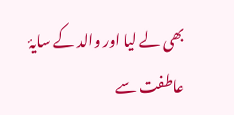بھی لے لیا اور والد کے سایۂ عاطفت سے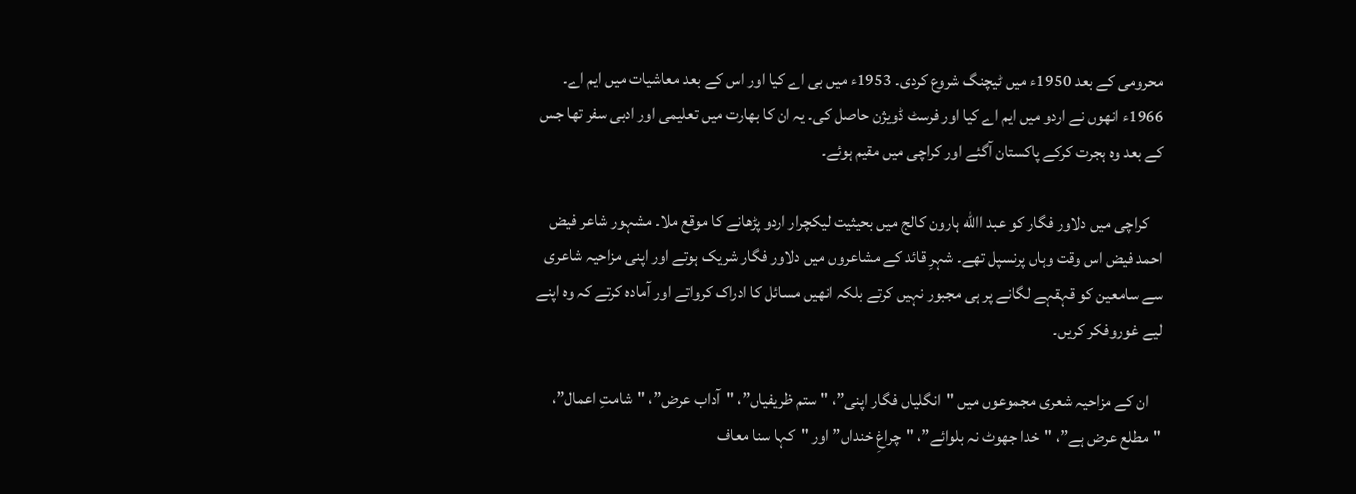محرومی کے بعد 1950ء میں ٹیچنگ شروع کردی۔ 1953ء میں بی اے کیا اور اس کے بعد معاشیات میں ایم اے۔ 1966ء انھوں نے اردو میں ایم اے کیا اور فرسٹ ڈویژن حاصل کی۔ یہ ان کا بھارت میں تعلیمی اور ادبی سفر تھا جس کے بعد وہ ہجرت کرکے پاکستان آگئے اور کراچی میں مقیم ہوئے۔

    کراچی میں دلاور فگار کو عبد االله ہارون کالج میں بحیثیت لیکچرار اردو پڑھانے کا موقع ملا۔ مشہور شاعر فیض احمد فیض اس وقت وہاں پرنسپل تھے۔ شہرِ قائد کے مشاعروں میں دلاور فگار شریک ہوتے اور اپنی مزاحیہ شاعری سے سامعین کو قہقہے لگانے پر ہی مجبور نہیں کرتے بلکہ انھیں مسائل کا ادراک کرواتے اور آمادہ کرتے کہ وہ اپنے لیے غوروفکر کریں۔

    ان کے مزاحیہ شعری مجموعوں میں "انگلیاں فگار اپنی”، "ستم ظریفیاں”، "آداب عرض”، "شامتِ اعمال”، "مطلع عرض ہے”، "خدا جھوٹ نہ بلوائے”، "چراغِ خنداں” اور "کہا سنا معاف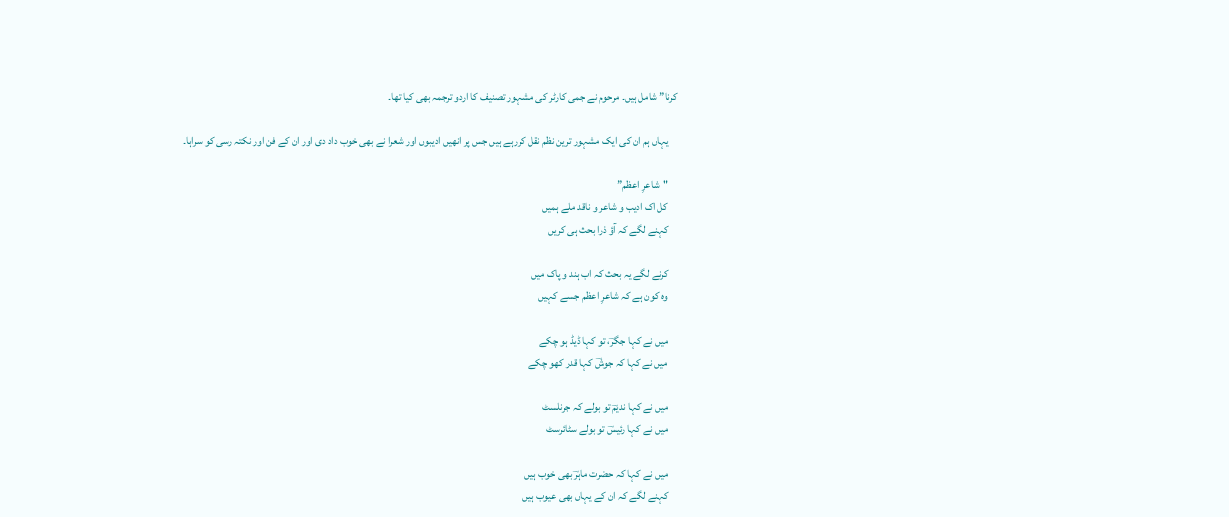کرنا” شامل ہیں۔ مرحوم نے جمی کارٹر کی مشہور تصنیف کا اردو ترجمہ بھی کیا تھا۔

    یہاں ہم ان کی ایک مشہور ترین نظم نقل کررہے ہیں جس پر انھیں ادیبوں اور شعرا نے بھی خوب داد دی اور ان کے فن اور نکتہ رسی کو سراہا۔

    "شاعرِ اعظم”
    کل اک ادیب و شاعر و ناقد ملے ہمیں
    کہنے لگے کہ آؤ ذرا بحث ہی کریں

    کرنے لگے یہ بحث کہ اب ہند و پاک میں
    وہ کون ہے کہ شاعرِ اعظم جسے کہیں

    میں نے کہا جگرؔ، تو کہا ڈیڈ ہو چکے
    میں نے کہا کہ جوشؔ کہا قدر کھو چکے

    میں نے کہا ندیمؔ تو بولے کہ جرنلسٹ
    میں نے کہا رئیسؔ تو بولے سٹائرسٹ

    میں نے کہا کہ حضرت ماہرؔ بھی خوب ہیں
    کہنے لگے کہ ان کے یہاں بھی عیوب ہیں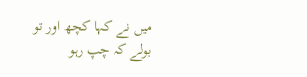میں نے کہا کچھ اور تو بولے کہ چپ رہو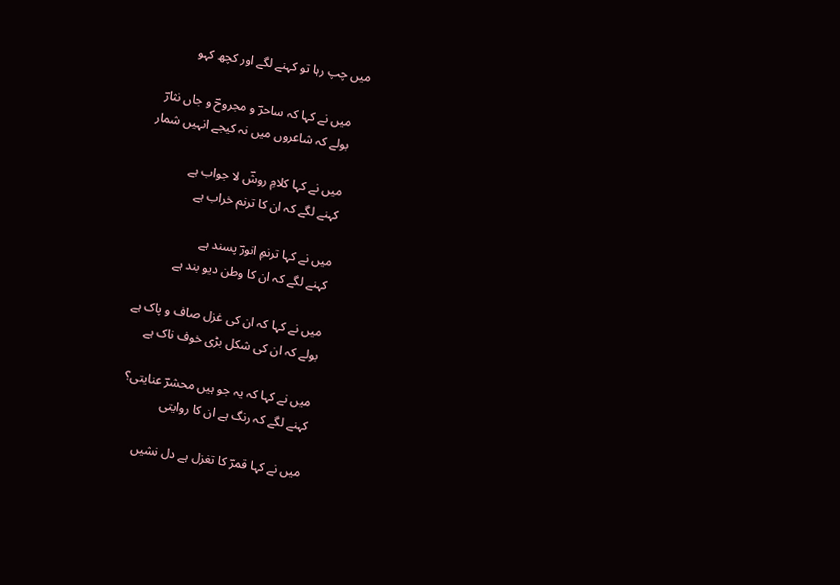میں چپ رہا تو کہنے لگے اور کچھ کہو

    میں نے کہا کہ ساحرؔ و مجروحؔ و جاں نثارؔ
    بولے کہ شاعروں میں نہ کیجے انہیں شمار

    میں نے کہا کلامِ روشؔ لا جواب ہے
    کہنے لگے کہ ان کا ترنم خراب ہے

    میں نے کہا ترنمِ انورؔ پسند ہے
    کہنے لگے کہ ان کا وطن دیو بند ہے

    میں نے کہا کہ ان کی غزل صاف و پاک ہے
    بولے کہ ان کی شکل بڑی خوف ناک ہے

    میں نے کہا کہ یہ جو ہیں محشرؔ عنایتی؟
    کہنے لگے کہ رنگ ہے ان کا روایتی

    میں نے کہا قمرؔ کا تغزل ہے دل نشیں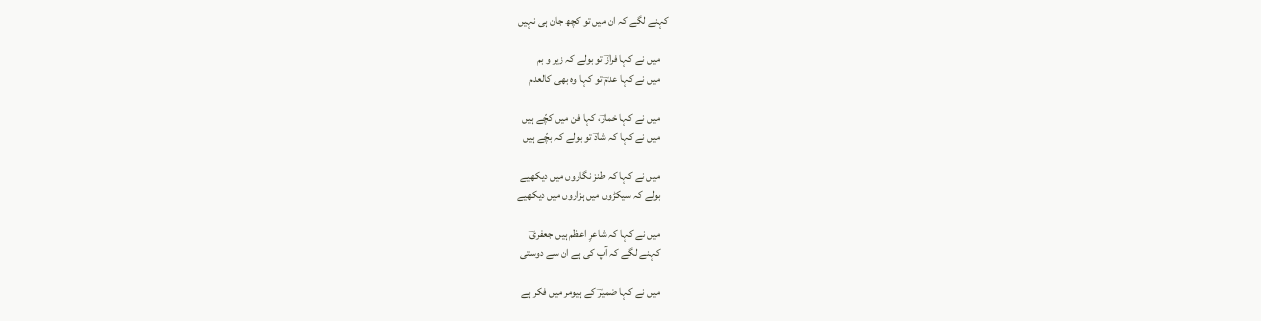کہنے لگے کہ ان میں تو کچھ جان ہی نہیں

    میں نے کہا فرازؔ تو بولے کہ زیر و بم
    میں نے کہا عدمؔ تو کہا وہ بھی کالعدم

    میں نے کہا خمارؔ، کہا فن میں کچّے ہیں
    میں نے کہا کہ شادؔ تو بولے کہ بچّے ہیں

    میں نے کہا کہ طنز نگاروں میں دیکھیے
    بولے کہ سیکڑوں میں ہزاروں میں دیکھیے

    میں نے کہا کہ شاعرِ اعظم ہیں جعفریؔ
    کہنے لگے کہ آپ کی ہے ان سے دوستی

    میں نے کہا ضمیرؔ کے ہیومر میں فکر ہے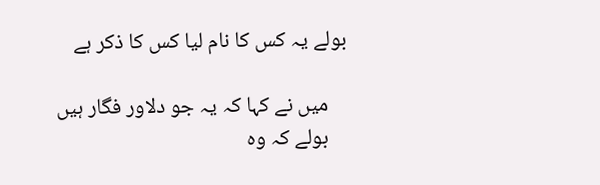بولے یہ کس کا نام لیا کس کا ذکر ہے

    میں نے کہا کہ یہ جو دلاور فگار ہیں
    بولے کہ وہ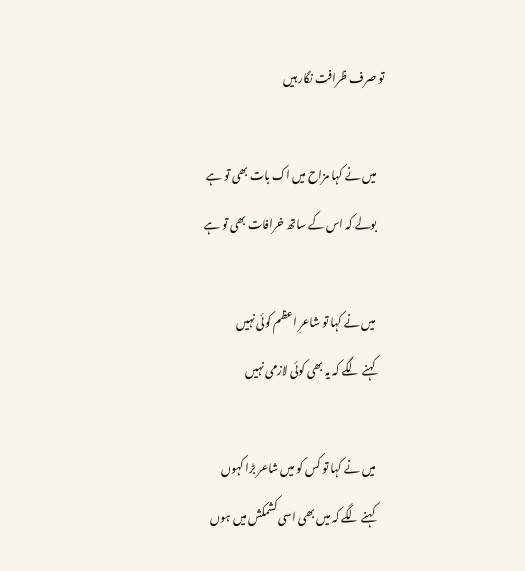تو صرف ظرافت نگار ہیں

    میں نے کہا مزاح میں اک بات بھی تو ہے
    بولے کہ اس کے ساتھ خرافات بھی تو ہے

    میں نے کہا تو شاعرِ اعظم کوئی نہیں
    کہنے لگے کہ یہ بھی کوئی لازمی نہیں

    میں نے کہا تو کس کو میں شاعر بڑا کہوں
    کہنے لگے کہ میں بھی اسی کشمکش میں ہوں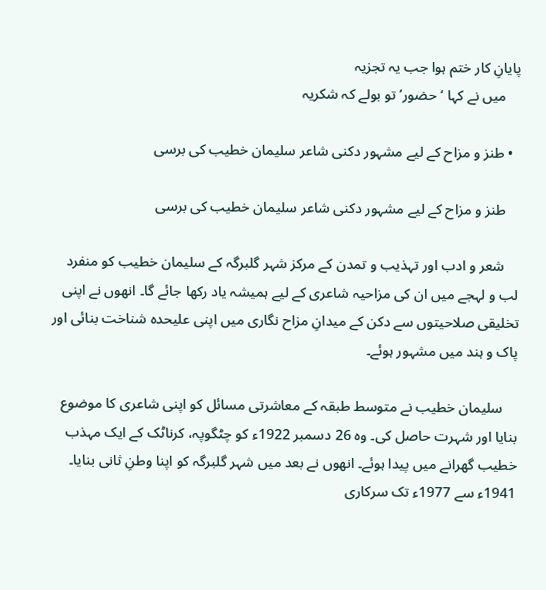پایانِ کار ختم ہوا جب یہ تجزیہ
    میں نے کہا ‘حضور’ تو بولے کہ شکریہ

  • طنز و مزاح کے لیے مشہور دکنی شاعر سلیمان خطیب کی برسی

    طنز و مزاح کے لیے مشہور دکنی شاعر سلیمان خطیب کی برسی

    شعر و ادب اور تہذیب و تمدن کے مرکز شہر گلبرگہ کے سلیمان خطیب کو منفرد لب و لہجے میں ان کی مزاحیہ شاعری کے لیے ہمیشہ یاد رکھا جائے گا۔ انھوں نے اپنی تخلیقی صلاحیتوں سے دکن کے میدانِ مزاح نگاری میں اپنی علیحدہ شناخت بنائی اور پاک و ہند میں مشہور ہوئے۔

    سلیمان خطیب نے متوسط طبقہ کے معاشرتی مسائل کو اپنی شاعری کا موضوع بنایا اور شہرت حاصل کی۔ وہ 26 دسمبر 1922ء کو چٹگوپہ، کرناٹک کے ایک مہذب خطیب گھرانے میں پیدا ہوئے۔ انھوں نے بعد میں شہر گلبرگہ کو اپنا وطنِ ثانی بنایا۔ 1941ء سے 1977ء تک سرکاری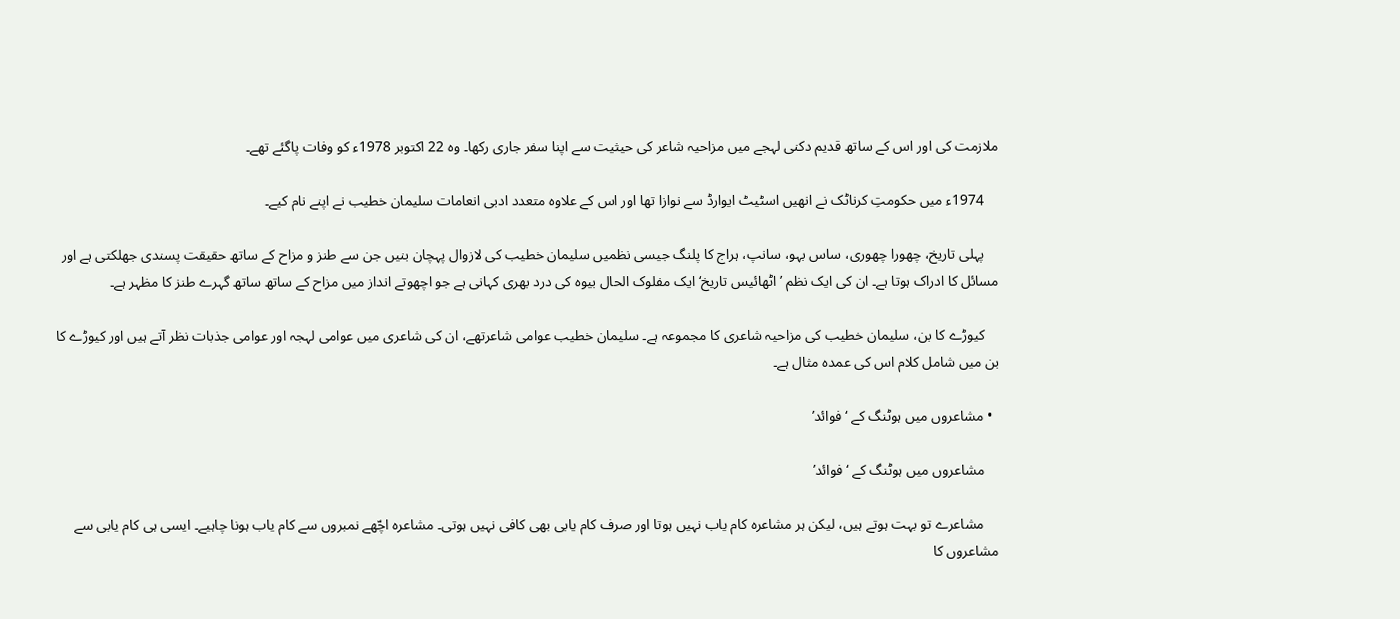ملازمت کی اور اس کے ساتھ قدیم دکنی لہجے میں مزاحیہ شاعر کی حیثیت سے اپنا سفر جاری رکھا۔ وہ 22 اکتوبر 1978ء کو وفات پاگئے تھے۔

    1974ء میں حکومتِ کرناٹک نے انھیں اسٹیٹ ایوارڈ سے نوازا تھا اور اس کے علاوہ متعدد ادبی انعامات سلیمان خطیب نے اپنے نام کیے۔

    پہلی تاریخ، چھورا چھوری، ساس بہو، سانپ، ہراج کا پلنگ جیسی نظمیں سلیمان خطیب کی لازوال پہچان بنیں جن سے طنز و مزاح کے ساتھ حقیقت پسندی جھلکتی ہے اور مسائل کا ادراک ہوتا ہے۔ ان کی ایک نظم ’اٹھائیس تاریخ‘ ایک مفلوک الحال بیوہ کی درد بھری کہانی ہے جو اچھوتے انداز میں مزاح کے ساتھ ساتھ گہرے طنز کا مظہر ہے۔

    کیوڑے کا بن، سلیمان خطیب کی مزاحیہ شاعری کا مجموعہ ہے۔ سلیمان خطیب عوامی شاعرتھے، ان کی شاعری میں عوامی لہجہ اور عوامی جذبات نظر آتے ہیں اور کیوڑے کا بن میں شامل کلام اس کی عمدہ مثال ہے۔

  • مشاعروں میں ہوٹنگ کے ‘فوائد’

    مشاعروں میں ہوٹنگ کے ‘فوائد’

    مشاعرے تو بہت ہوتے ہیں، لیکن ہر مشاعرہ کام یاب نہیں ہوتا اور صرف کام یابی بھی کافی نہیں ہوتی۔ مشاعرہ اچّھے نمبروں سے کام یاب ہونا چاہیے۔ ایسی ہی کام یابی سے مشاعروں کا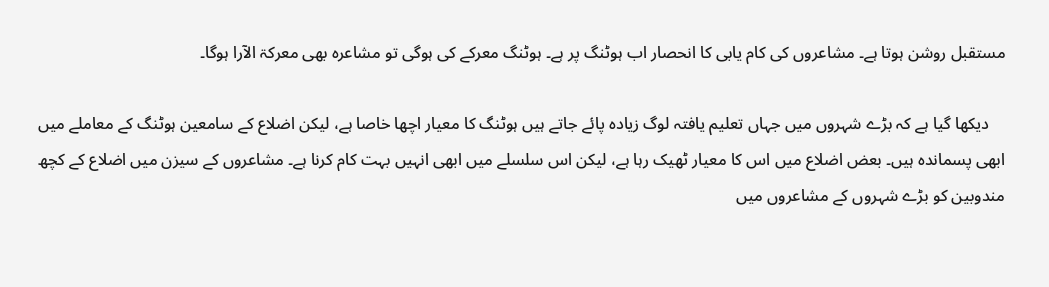مستقبل روشن ہوتا ہے۔ مشاعروں کی کام یابی کا انحصار اب ہوٹنگ پر ہے۔ ہوٹنگ معرکے کی ہوگی تو مشاعرہ بھی معرکۃ الآرا ہوگا۔

    دیکھا گیا ہے کہ بڑے شہروں میں جہاں تعلیم یافتہ لوگ زیادہ پائے جاتے ہیں ہوٹنگ کا معیار اچھا خاصا ہے، لیکن اضلاع کے سامعین ہوٹنگ کے معاملے میں ابھی پسماندہ ہیں۔ بعض اضلاع میں اس کا معیار ٹھیک رہا ہے، لیکن اس سلسلے میں ابھی انہیں بہت کام کرنا ہے۔ مشاعروں کے سیزن میں اضلاع کے کچھ مندوبین کو بڑے شہروں کے مشاعروں میں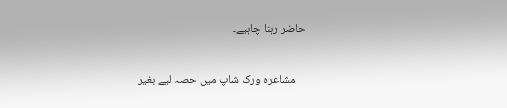حاضر رہنا چاہیے۔

    مشاعرہ ورک شاپ میں حصہ لیے بغیر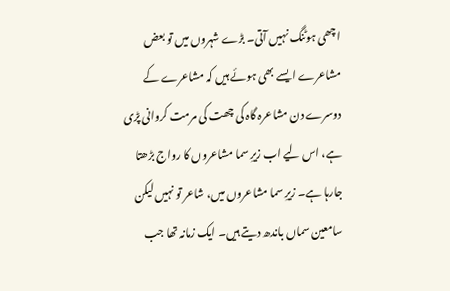اچھی ہوٹنگ نہیں آتی۔ بڑے شہروں میں تو بعض مشاعرے ایسے بھی ہوئے ہیں کہ مشاعرے کے دوسرے دن مشاعرہ گاہ کی چھت کی مرمت کروانی پڑی ہے، اس لیے اب زیرِ سما مشاعروں کا رواج بڑھتا جارہا ہے۔ زیرِ سما مشاعروں میں، شاعر تو نہیں لیکن سامعین سماں باندھ دیتے ہیں۔ ایک زمانہ تھا جب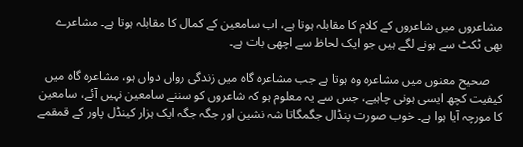مشاعروں میں شاعروں کے کلام کا مقابلہ ہوتا ہے، اب سامعین کے کمال کا مقابلہ ہوتا ہے۔ مشاعرے بھی ٹکٹ سے ہونے لگے ہیں جو ایک لحاظ سے اچھی بات ہے۔

    صحیح معنوں میں مشاعرہ وہ ہوتا ہے جب مشاعرہ گاہ میں زندگی رواں دواں ہو، مشاعرہ گاہ میں کیفیت کچھ ایسی ہونی چاہیے، جس سے یہ معلوم ہو کہ شاعروں کو سننے سامعین نہیں آئے، سامعین کا مورچہ آیا ہوا ہے۔ خوب صورت پنڈال جگمگاتا شہ نشین اور جگہ جگہ ایک ہزار کینڈل پاور کے قمقمے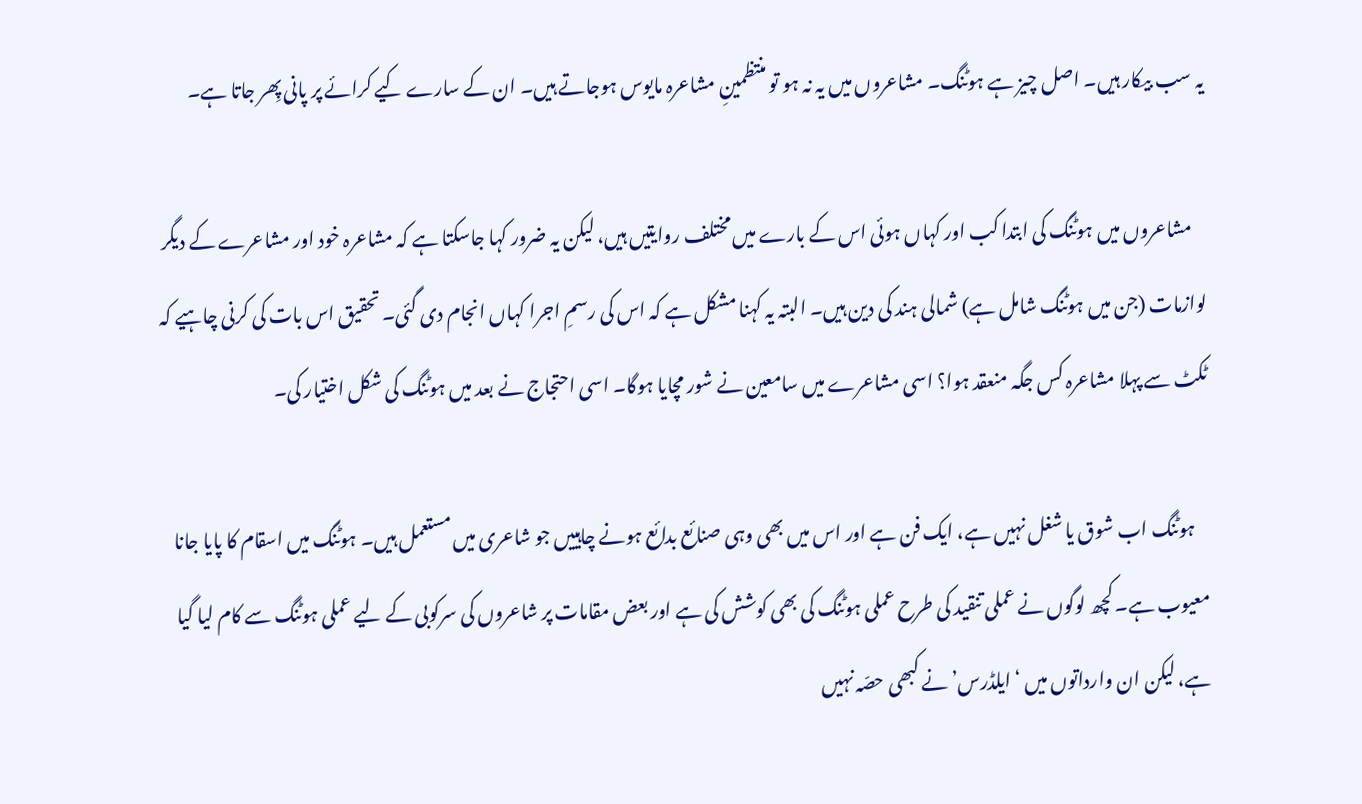یہ سب بیکار ہیں۔ اصل چیز ہے ہوٹنگ۔ مشاعروں میں یہ نہ ہو تو منتظمینِ مشاعرہ مایوس ہوجاتے ہیں۔ ان کے سارے کیے کرائے پر پانی پِھر جاتا ہے۔

    مشاعروں میں ہوٹنگ کی ابتدا کب اور کہاں ہوئی اس کے بارے میں مختلف روایتیں ہیں، لیکن یہ ضرور کہا جاسکتا ہے کہ مشاعرہ خود اور مشاعرے کے دیگر لوازمات (جن میں ہوٹنگ شامل ہے) شمالی ہند کی دین ہیں۔ البتہ یہ کہنا مشکل ہے کہ اس کی رسمِ اجرا کہاں انجام دی گئی۔ تحقیق اس بات کی کرنی چاہیے کہ ٹکٹ سے پہلا مشاعرہ کس جگہ منعقد ہوا؟ اسی مشاعرے میں سامعین نے شور مچایا ہوگا۔ اسی احتجاج نے بعد میں ہوٹنگ کی شکل اختیار کی۔

    ہوٹنگ اب شوق یا شغل نہیں ہے، ایک فن ہے اور اس میں بھی وہی صنائع بدائع ہونے چاہییں جو شاعری میں مستعمل ہیں۔ ہوٹنگ میں اسقام کا پایا جانا معیوب ہے۔ کچھ لوگوں نے عملی تنقید کی طرح عملی ہوٹنگ کی بھی کوشش کی ہے اور بعض مقامات پر شاعروں کی سرکوبی کے لیے عملی ہوٹنگ سے کام لیا گیا ہے، لیکن ان وارداتوں میں ‘ایلڈرس’ نے کبھی حصّہ نہیں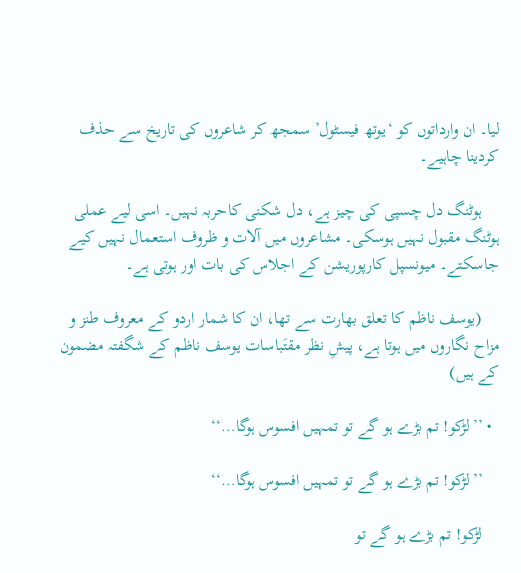لیا۔ ان وارداتوں کو ‘یوتھ فیسٹول’ سمجھ کر شاعروں کی تاریخ سے حذف کردینا چاہیے۔

    ہوٹنگ دل چسپی کی چیز ہے، دل شکنی کاحربہ نہیں۔ اسی لیے عملی ہوٹنگ مقبول نہیں ہوسکی۔ مشاعروں میں آلات و ظروف استعمال نہیں کیے جاسکتے۔ میونسپل کارپوریشن کے اجلاس کی بات اور ہوتی ہے۔

    (یوسف ناظم کا تعلق بھارت سے تھا، ان کا شمار اردو کے معروف طنز و مزاح نگاروں میں ہوتا ہے، پیشِ نظر مقتَباسات یوسف ناظم کے شگفتہ مضمون کے ہیں)

  • ’’لڑکو! تم بڑے ہو گے تو تمہیں افسوس ہوگا…‘‘

    ’’لڑکو! تم بڑے ہو گے تو تمہیں افسوس ہوگا…‘‘

    لڑکو! تم بڑے ہو گے تو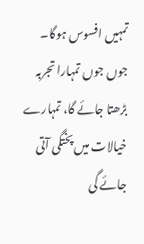تمہیں افسوس ہوگا۔ جوں جوں تمہارا تجربہ بڑھتا جائے گا، تمہارے خیالات میں پختگی آتی جائے گی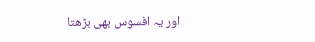اور یہ افسوس بھی بڑھتا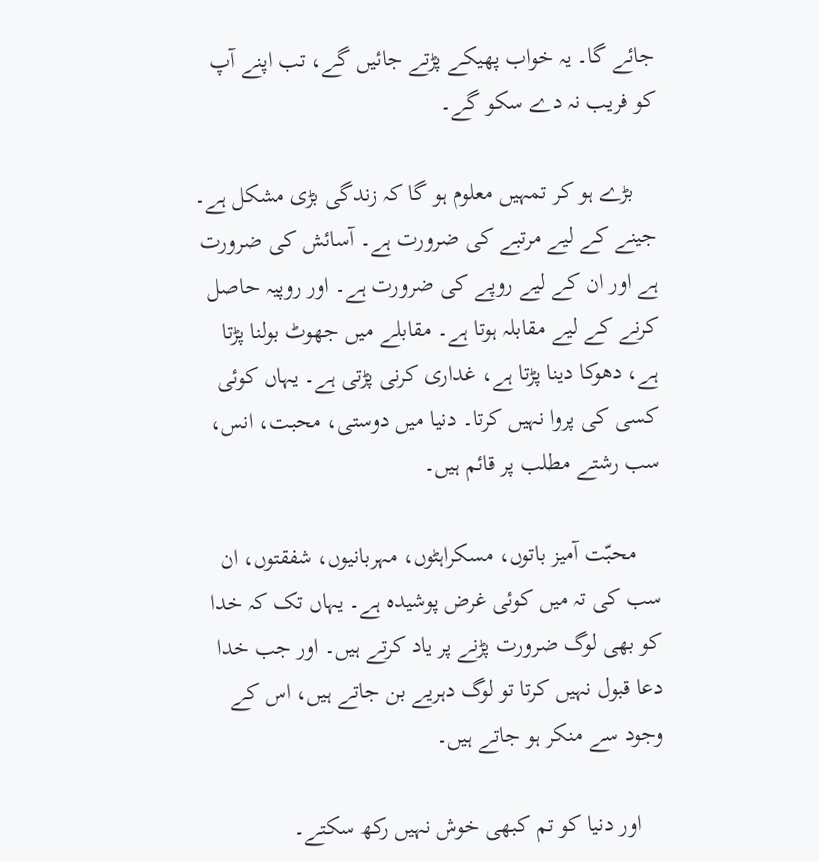جائے گا۔ یہ خواب پھیکے پڑتے جائیں گے، تب اپنے آپ کو فریب نہ دے سکو گے۔

    بڑے ہو کر تمہیں معلوم ہو گا کہ زندگی بڑی مشکل ہے۔ جینے کے لیے مرتبے کی ضرورت ہے۔ آسائش کی ضرورت ہے اور ان کے لیے روپے کی ضرورت ہے۔ اور روپیہ حاصل کرنے کے لیے مقابلہ ہوتا ہے۔ مقابلے میں جھوٹ بولنا پڑتا ہے، دھوکا دینا پڑتا ہے، غداری کرنی پڑتی ہے۔ یہاں کوئی کسی کی پروا نہیں کرتا۔ دنیا میں دوستی، محبت، انس، سب رشتے مطلب پر قائم ہیں۔

    محبّت آمیز باتوں، مسکراہٹوں، مہربانیوں، شفقتوں، ان سب کی تہ میں کوئی غرض پوشیدہ ہے۔ یہاں تک کہ خدا کو بھی لوگ ضرورت پڑنے پر یاد کرتے ہیں۔ اور جب خدا دعا قبول نہیں کرتا تو لوگ دہریے بن جاتے ہیں، اس کے وجود سے منکر ہو جاتے ہیں۔

    اور دنیا کو تم کبھی خوش نہیں رکھ سکتے۔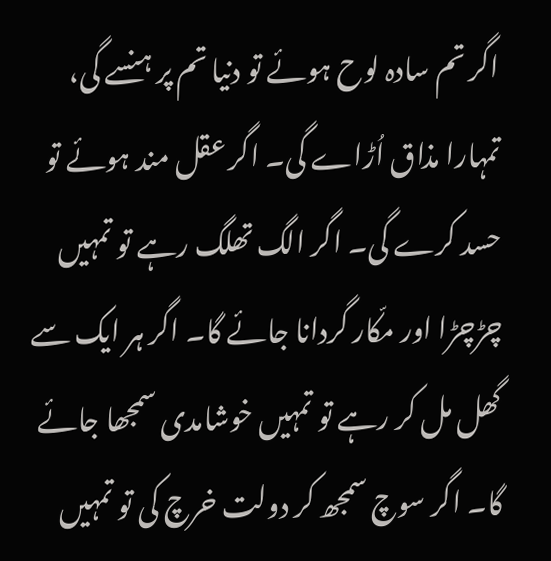اگر تم سادہ لوح ہوئے تو دنیا تم پر ہنسے گی، تمہارا مذاق اُڑاے گی۔ اگر عقل مند ہوئے تو حسد کرے گی۔ اگر الگ تھلگ رہے تو تمہیں چڑچڑا اور مکّار گردانا جائے گا۔ اگر ہر ایک سے گھل مل کر رہے تو تمہیں خوشامدی سمجھا جائے گا۔ اگر سوچ سمجھ کر دولت خرچ کی تو تمہیں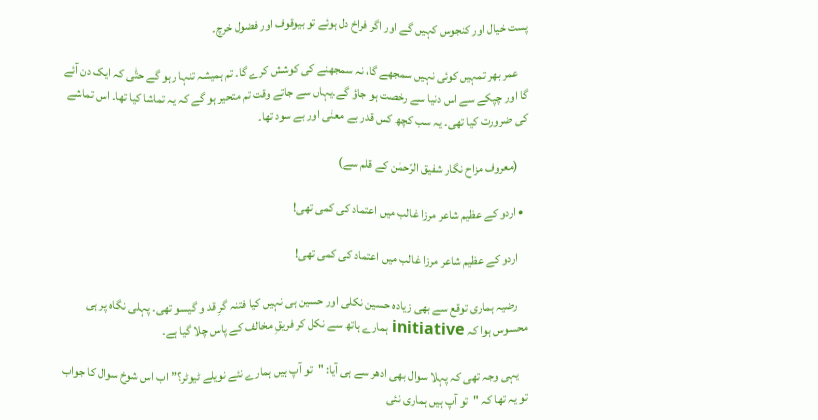پست خیال اور کنجوس کہیں گے اور اگر فراخ دل ہوئے تو بیوقوف اور فضول خرچ۔

    عمر بھر تمہیں کوئی نہیں سمجھے گا، نہ سمجھنے کی کوشش کرے گا۔ تم ہمیشہ تنہا رہو گے حتّٰی کہ ایک دن آئے گا اور چپکے سے اس دنیا سے رخصت ہو جاؤ گے۔یہاں سے جاتے وقت تم متحیر ہو گے کہ یہ تماشا کیا تھا۔ اس تماشے کی ضرورت کیا تھی۔ یہ سب کچھ کس قدر بے معنٰی اور بے سود تھا۔

    (معروف مزاح نگار شفیق الرّحمٰن کے قلم سے)

  • اردو کے عظیم شاعر مرزا غالب میں‌ اعتماد کی کمی تھی!

    اردو کے عظیم شاعر مرزا غالب میں‌ اعتماد کی کمی تھی!

    رضیہ ہماری توقع سے بھی زیادہ حسین نکلی اور حسین ہی نہیں کیا فتنہ گرِ قد و گیسو تھی۔ پہلی نگاہ پر ہی محسوس ہوا کہ initiative ہمارے ہاتھ سے نکل کر فریقِ مخالف کے پاس چلا گیا ہے۔

    یہی وجہ تھی کہ پہلا سوال بھی ادھر سے ہی آیا: "تو آپ ہیں ہمارے نئے نویلے ٹیوٹر؟” اب اس شوخ سوال کا جواب تو یہ تھا کہ "تو آپ ہیں ہماری نئی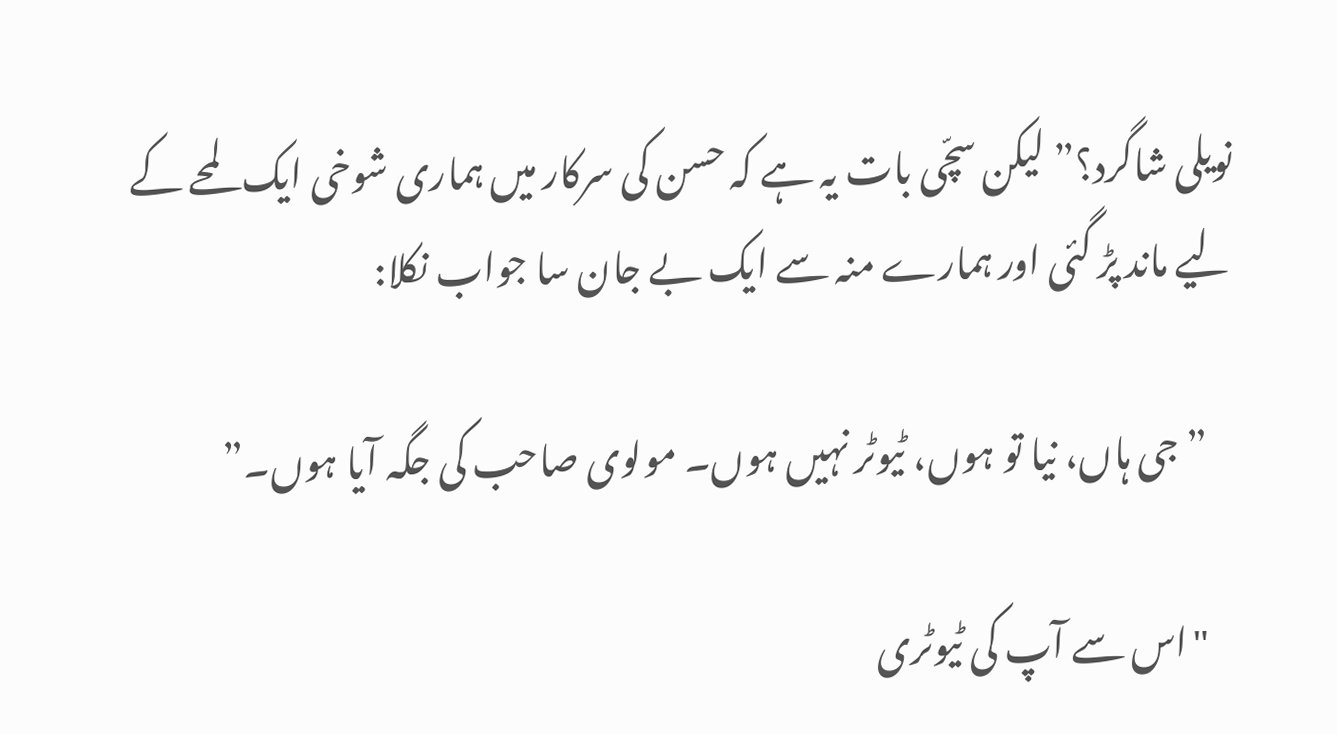نویلی شاگرد؟” لیکن سچّی بات یہ ہے کہ حسن کی سرکار میں ہماری شوخی ایک لمحے کے لیے ماند پڑ گئی اور ہمارے منہ سے ایک بے جان سا جواب نکلا:

    ” جی ہاں، نیا تو ہوں، ٹیوٹر نہیں ہوں۔ مولوی صاحب کی جگہ آیا ہوں۔”

    "اس سے آپ کی ٹیوٹری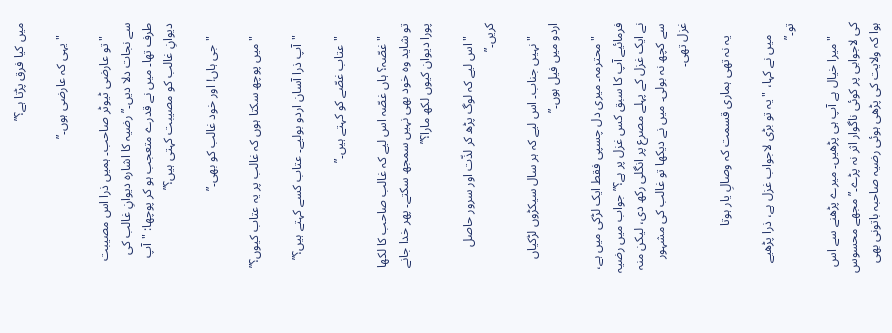میں کیا فرق پڑتا ہے؟”

    "یہی کہ عارضی ہوں۔”

    "تو عارضی ٹیوٹر صاحب۔ ہمیں ذرا اس مصیبت سے نجات دلا دیں۔” رضیہ کا اشارہ دیوانِ غالب کی طرف تھا۔ میں نے قدرے متعجب ہو کر پوچھا: "آپ دیوانِ غالب کو مصیبت کہتی ہیں؟”

    "جی ہاں! اور خود غالب کو بھی۔”

    "میں پوچھ سکتا ہوں کہ غالب پر یہ عتاب کیوں؟”

    "آپ ذرا آسان اردو بولیے۔ عتاب کسے کہتے ہیں؟”

    "عتاب غصّے کو کہتے ہیں۔”

    "غصّہ؟ ہاں غصّہ اس لیے کہ غالب صاحب کا لکھا تو شاید وہ خود بھی نہیں سمجھ سکتے۔ پھر خدا جانے پورا دیوان کیوں لکھ مارا؟”

    "اس لیے کہ لوگ پڑھ کر لذّت اور سرور حاصل کریں۔”

    "نہیں جناب۔ اس لیے کہ ہر سال سیکڑوں لڑکیاں اردو میں فیل ہوں۔”

    "محترمہ۔ میری دل چسپی فقط ایک لڑکی میں ہے، فرمائیے آپ کا سبق کس غزل پر ہے؟” جواب میں رضیہ نے ایک غزل کے پہلے مصرع پر انگلی رکھ دی، لیکن منہ سے کچھ نہ بولی۔ میں نے دیکھا تو غالب کی مشہور غزل تھی۔

    یہ نہ تھی ہماری قسمت کہ وصالِ یار ہوتا

    میں نے کہا، "یہ تو بڑی لاجواب غزل ہے، ذرا پڑھیے تو۔”

    "میرا خیال ہے آپ ہی پڑھیں۔ میرے پڑھنے سے اس کی لاجوابی پر کوئی ناگوار اثر نہ پڑے۔” مجھے محسوس ہوا کہ ولایت کی پڑھی ہوئی رضیہ صاحبہ باتونی بھی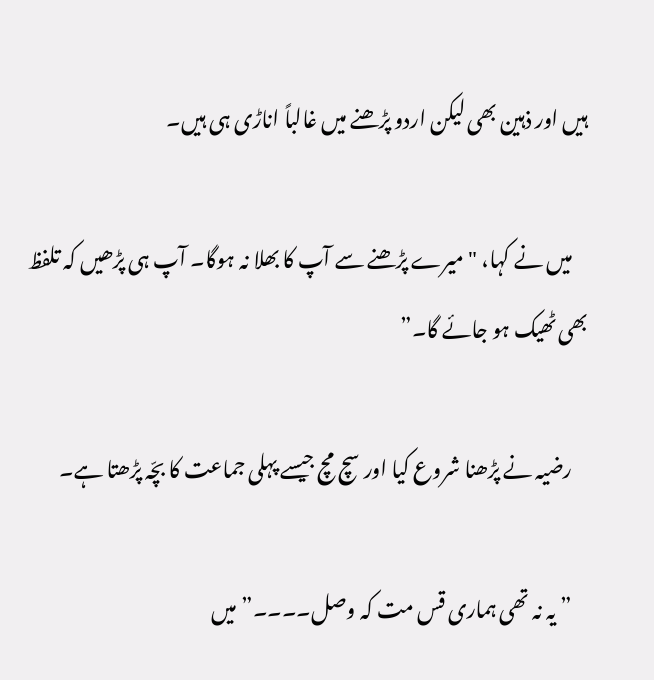ہیں اور ذہین بھی لیکن اردو پڑھنے میں غالباً اناڑی ہی ہیں۔

    میں نے کہا، "میرے پڑھنے سے آپ کا بھلا نہ ہوگا۔ آپ ہی پڑھیں کہ تلفظ بھی ٹھیک ہو جائے گا۔”

    رضیہ نے پڑھنا شروع کیا اور سچ مچ جیسے پہلی جماعت کا بچّہ پڑھتا ہے۔

    ” یہ نہ تھی ہماری قس مت کہ وصل۔۔۔۔” میں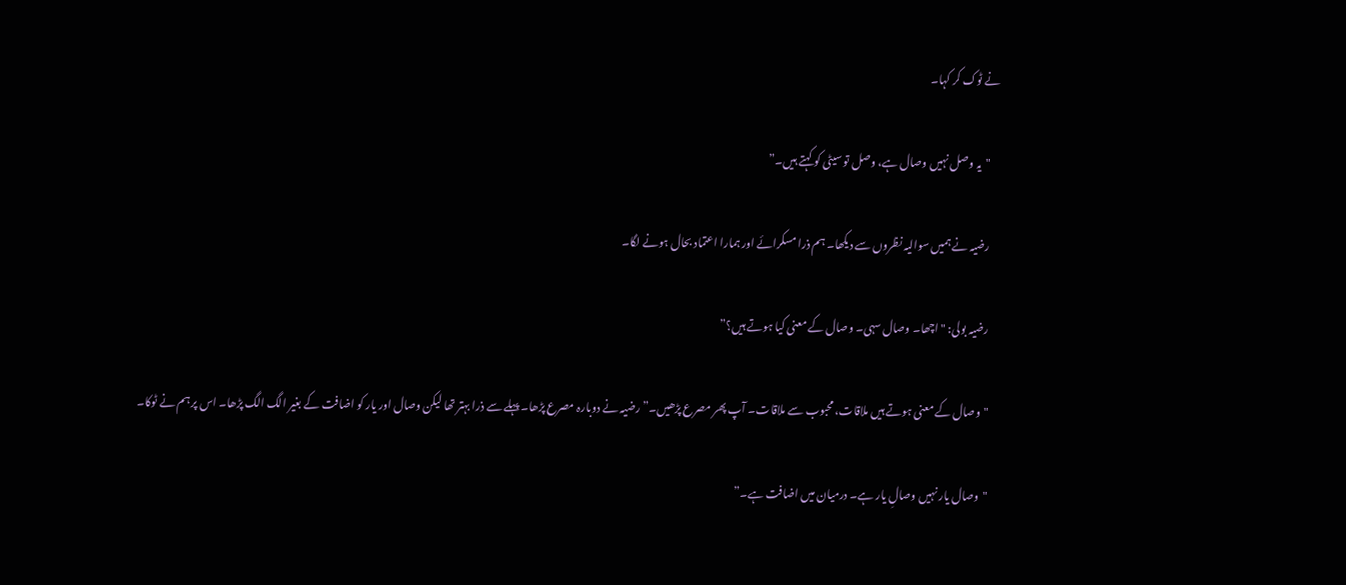نے ٹوک کر کہا۔

    "یہ وصل نہیں وصال ہے، وصل تو سیٹی کو کہتے ہیں۔”

    رضیہ نے ہمیں سوالیہ نظروں سے دیکھا۔ ہم ذرا مسکرائے اور ہمارا اعتماد بحال ہونے لگا۔

    رضیہ بولی: "اچھا۔ وصال سہی۔ وصال کے معنی کیا ہوتے ہیں؟”

    "وصال کے معنی ہوتے ہیں ملاقات، محبوب سے ملاقات۔ آپ پھر مصرع پڑھیں۔” رضیہ نے دوبارہ مصرع پڑھا۔ پہلے سے ذرا بہتر تھا لیکن وصال اور یار کو اضافت کے بغیر الگ الگ پڑھا۔ اس پر ہم نے ٹوکا۔

    "وصال یار نہیں وصالِ یار ہے۔ درمیان میں اضافت ہے۔”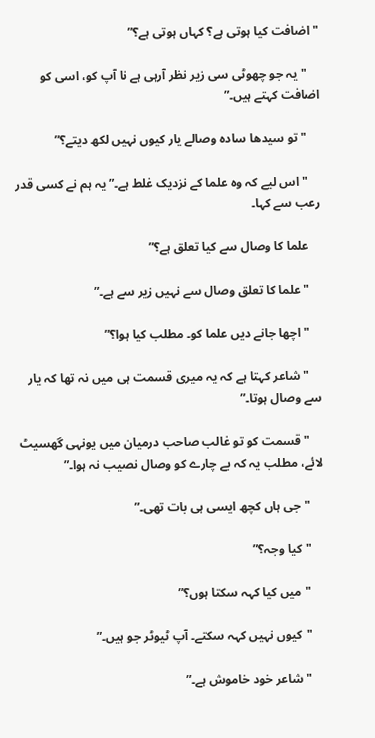"اضافت کیا ہوتی ہے؟ کہاں ہوتی ہے؟”

    "یہ جو چھوٹی سی زیر نظر آرہی ہے نا آپ کو، اسی کو اضافت کہتے ہیں۔”

    "تو سیدھا سادہ وصالے یار کیوں نہیں لکھ دیتے؟”

    "اس لیے کہ وہ علما کے نزدیک غلط ہے۔” یہ ہم نے کسی قدر رعب سے کہا۔

    علما کا وصال سے کیا تعلق ہے؟”

    "علما کا تعلق وصال سے نہیں زیر سے ہے۔”

    "اچھا جانے دیں علما کو۔ مطلب کیا ہوا؟”

    "شاعر کہتا ہے کہ یہ میری قسمت ہی میں نہ تھا کہ یار سے وصال ہوتا۔”

    "قسمت کو تو غالب صاحب درمیان میں یونہی گھسیٹ لائے، مطلب یہ کہ بے چارے کو وصال نصیب نہ ہوا۔”

    "جی ہاں کچھ ایسی ہی بات تھی۔”

    "کیا وجہ؟”

    "میں کیا کہہ سکتا ہوں؟”

    "کیوں نہیں کہہ سکتے۔ آپ ٹیوٹر جو ہیں۔”

    "شاعر خود خاموش ہے۔”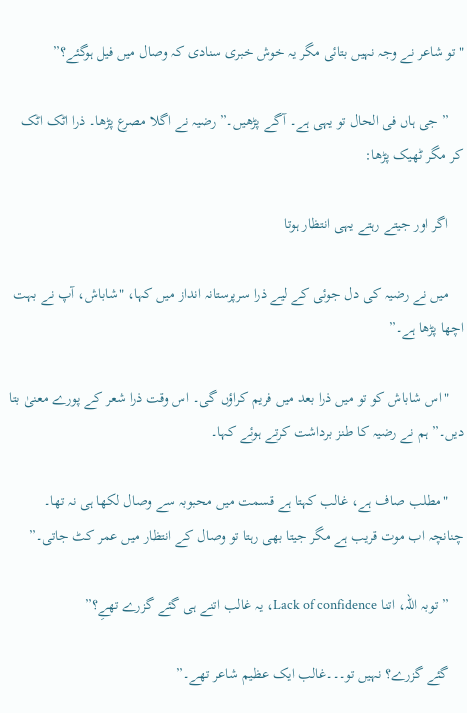"تو شاعر نے وجہ نہیں بتائی مگر یہ خوش خبری سنادی کہ وصال میں فیل ہوگئے؟”

    ” جی ہاں فی الحال تو یہی ہے۔ آگے پڑھیں۔” رضیہ نے اگلا مصرع پڑھا۔ ذرا اٹک اٹک کر مگر ٹھیک پڑھا:

    اگر اور جیتے رہتے یہی انتظار ہوتا

    میں نے رضیہ کی دل جوئی کے لیے ذرا سرپرستانہ انداز میں کہا، "شاباش، آپ نے بہت اچھا پڑھا ہے۔”

    "اس شاباش کو تو میں ذرا بعد میں فریم کراؤں گی۔ اس وقت ذرا شعر کے پورے معنیٰ بتا دیں۔” ہم نے رضیہ کا طنز برداشت کرتے ہوئے کہا۔

    "مطلب صاف ہے، غالب کہتا ہے قسمت میں محبوبہ سے وصال لکھا ہی نہ تھا۔ چنانچہ اب موت قریب ہے مگر جیتا بھی رہتا تو وصال کے انتظار میں عمر کٹ جاتی۔”

    ” توبہ اللہ، اتنا Lack of confidence، یہ غالب اتنے ہی گئے گزرے تھےِ؟”

    گئے گزرے؟ نہیں تو۔۔۔غالب ایک عظیم شاعر تھے۔”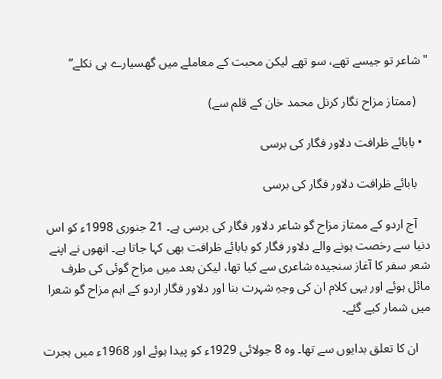"شاعر تو جیسے تھے، سو تھے لیکن محبت کے معاملے میں گھسیارے ہی نکلے”

    (ممتاز مزاح نگار کرنل محمد خان کے قلم سے)

  • بابائے ظرافت دلاور فگار کی برسی

    بابائے ظرافت دلاور فگار کی برسی

    آج اردو کے ممتاز مزاح گو شاعر دلاور فگار کی برسی ہے۔ 21 جنوری 1998ء کو اس دنیا سے رخصت ہونے والے دلاور فگار کو بابائے ظرافت بھی کہا جاتا ہے۔ انھوں نے اپنے شعر سفر کا آغاز سنجیدہ شاعری سے کیا تھا، لیکن بعد میں مزاح گوئی کی طرف مائل ہوئے اور یہی کلام ان کی وجہِ شہرت بنا اور دلاور فگار اردو کے اہم مزاح گو شعرا میں شمار کیے گئے۔

    ان کا تعلق بدایوں سے تھا۔ وہ 8 جولائی 1929ء کو پیدا ہوئے اور 1968ء میں ہجرت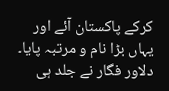کرکے پاکستان آئے اور یہاں بڑا نام و مرتبہ پایا۔ دلاور فگار نے جلد ہی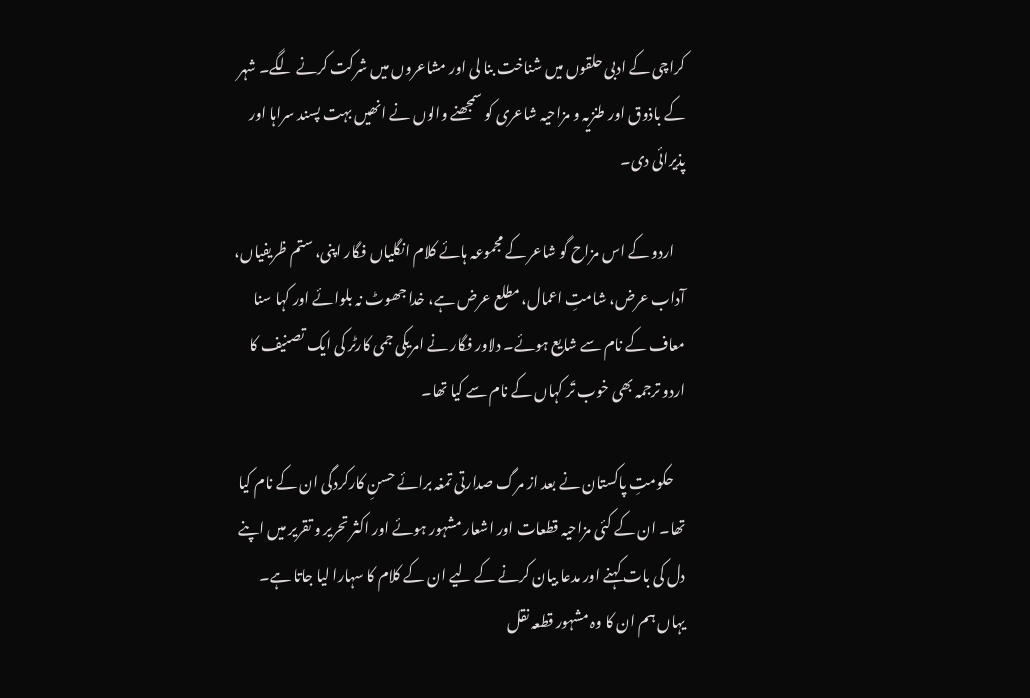کراچی کے ادبی حلقوں میں شناخت بنا لی اور ‌مشاعروں میں شرکت کرنے لگے۔ شہر کے باذوق اور طنزیہ و مزاحیہ شاعری کو سمجھنے والوں نے انھیں‌ بہت پسند سراہا اور پذیرائی دی۔

    اردو کے اس مزاح گو شاعر کے مجموعہ ہائے کلام انگلیاں فگار اپنی، ستم ظریفیاں، آداب عرض، شامتِ اعمال، مطلع عرض ہے، خدا جھوٹ نہ بلوائے اور کہا سنا معاف کے نام سے شایع ہوئے۔ دلاور فگار نے امریکی جمی کارٹر کی ایک تصنیف کا اردو ترجمہ بھی خوب تَر کہاں کے نام سے کیا تھا۔

    حکومتِ پاکستان نے بعد از مرگ صدارتی تمغہ برائے حسنِ کارکردگی ان کے نام کیا تھا۔ ان کے کئی مزاحیہ قطعات اور اشعار مشہور ہوئے اور اکثر تحریر و تقریر میں اپنے دل کی بات کہنے اور مدعا بیان کرنے کے لیے ان کے کلام کا سہارا لیا جاتا ہے۔ یہاں ہم ان کا وہ مشہور قطعہ نقل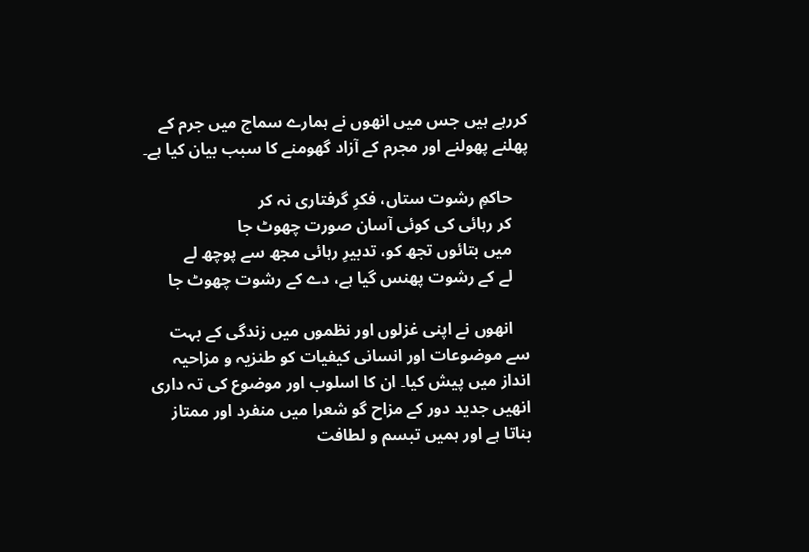کررہے ہیں جس میں انھوں‌ نے ہمارے سماج میں جرم کے پھلنے پھولنے اور مجرم کے آزاد گھومنے کا سبب بیان کیا ہے۔

    حاکمِ رشوت ستاں، فکرِ گرفتاری نہ کر
    کر رہائی کی کوئی آسان صورت چھوٹ جا
    میں بتائوں تجھ کو، تدبیرِ رہائی مجھ سے پوچھ لے
    لے کے رشوت پھنس گیا ہے، دے کے رشوت چھوٹ جا

    انھو‌ں نے اپنی غزلوں اور نظموں میں زندگی کے بہت سے موضوعات اور انسانی کیفیات کو طنزیہ و مزاحیہ انداز میں پیش کیا۔ ان کا اسلوب اور موضوع کی تہ داری انھیں جدید دور کے مزاح گو شعرا میں منفرد اور ممتاز بناتا ہے اور ہمیں تبسم و لطافت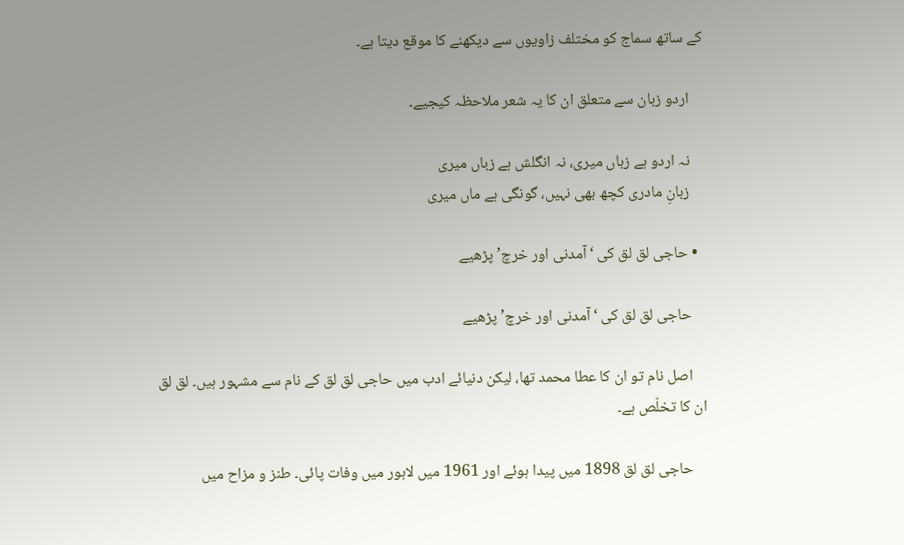کے ساتھ سماج کو مختلف زاویوں سے دیکھنے کا موقع دیتا ہے۔

    اردو زبان سے متعلق ان کا یہ شعر ملاحظہ کیجیے۔

    نہ اردو ہے زباں میری، نہ انگلش ہے زباں میری
    زبانِ مادری کچھ بھی نہیں، گونگی ہے ماں میری

  • حاجی لق لق کی ‘آمدنی اور خرچ’ پڑھیے

    حاجی لق لق کی ‘آمدنی اور خرچ’ پڑھیے

    اصل نام تو ان کا عطا محمد تھا، لیکن دنیائے ادب میں حاجی لق لق کے نام سے مشہور ہیں۔ لق لق ان کا تخلّص ہے۔

    حاجی لق لق 1898 میں پیدا ہوئے اور 1961 میں لاہور میں وفات پائی۔ طنز و مزاح میں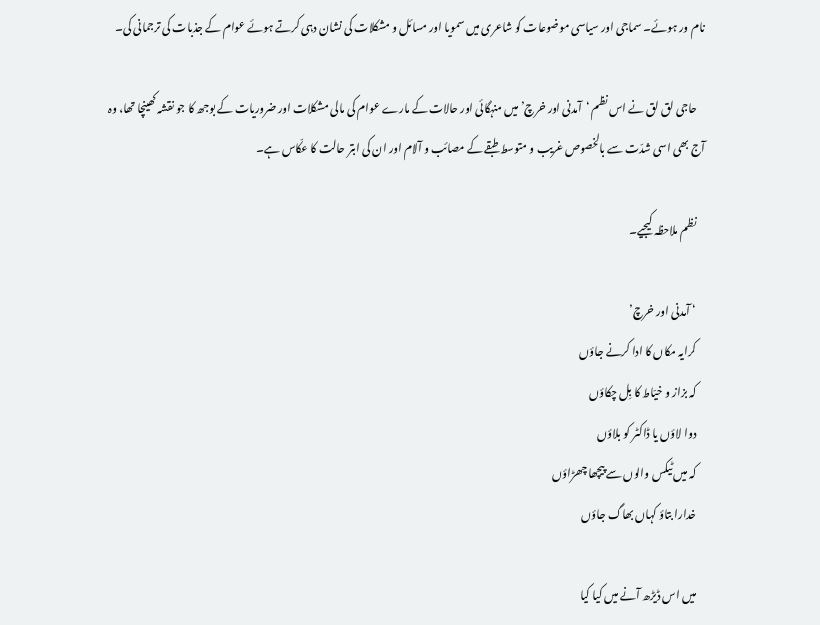نام ور ہوئے۔ سماجی اور سیاسی موضوعات کو شاعری میں‌ سمویا اور مسائل و مشکلات کی نشان دہی کرتے ہوئے عوام کے جذبات کی ترجمانی کی۔

    حاجی لق لق نے اس نظم ‘آمدنی اور خرچ’ میں منہگائی اور حالات کے مارے عوام کی مالی مشکلات اور ضروریات کے بوجھ کا جو نقشہ کھینچا تھا، وہ آج بھی اسی شدّت سے بالخصوص غریب و متوسط طبقے کے مصائب و آلام اور ان کی ابتر حالت کا عکّاس ہے۔

    نظم ملاحظہ کیجیے۔

    ‘ آمدنی اور خرچ’
    کرایہ مکاں کا ادا کرنے جاؤں
    کہ بزاز و خیّاط کا بِل چکاؤں
    دوا لاؤں یا ڈاکٹر کو بلاؤں
    کہ میں ٹیکس والوں سے پیچھا چھڑاؤں
    خدارا بتاؤ کہاں بھاگ جاؤں

    میں اس ڈیڑھ آنے میں کیا کیا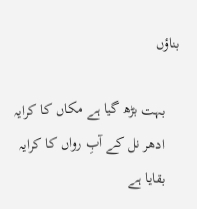بناؤں

    بہت بڑھ گیا ہے مکاں کا کرایہ
    ادھر نل کے آبِ رواں کا کرایہ
    بقایا ہے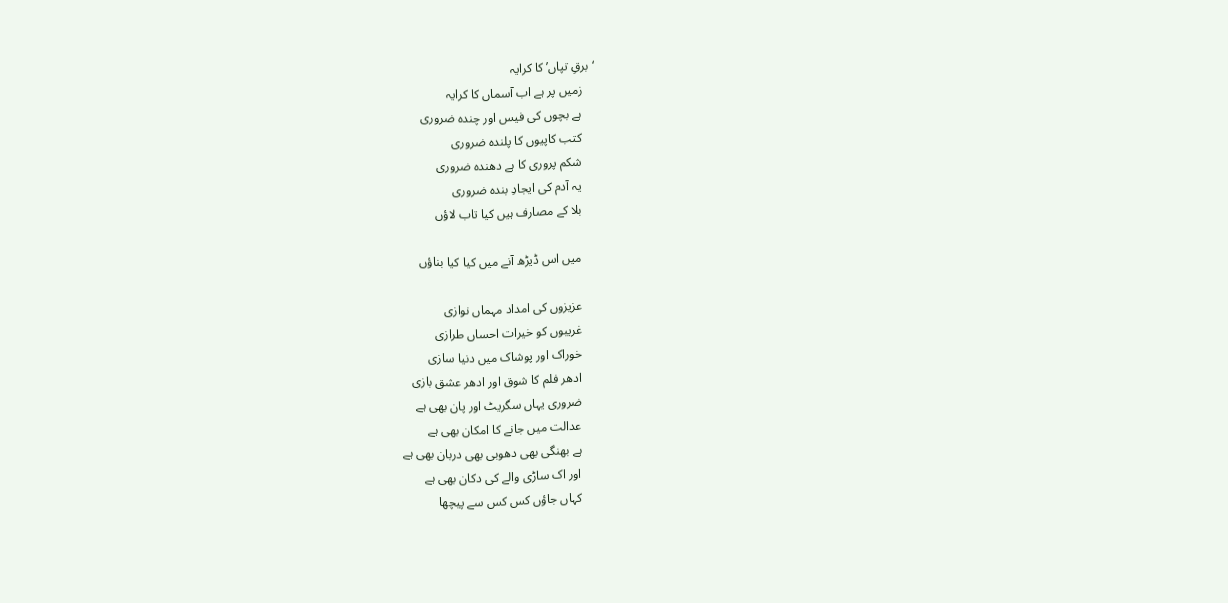‘برقِ تپاں’ کا کرایہ
    زمیں پر ہے اب آسماں کا کرایہ
    ہے بچوں کی فیس اور چندہ ضروری
    کتب کاپیوں کا پلندہ ضروری
    شکم پروری کا ہے دھندہ ضروری
    یہ آدم کی ایجادِ بندہ ضروری
    بلا کے مصارف ہیں کیا تاب لاؤں

    میں اس ڈیڑھ آنے میں کیا کیا بناؤں

    عزیزوں کی امداد مہماں نوازی
    غریبوں کو خیرات احساں طرازی
    خوراک اور پوشاک میں دنیا سازی
    ادھر فلم کا شوق اور ادھر عشق بازی
    ضروری یہاں سگریٹ اور پان بھی ہے
    عدالت میں جانے کا امکان بھی ہے
    ہے بھنگی بھی دھوبی بھی دربان بھی ہے
    اور اک ساڑی والے کی دکان بھی ہے
    کہاں جاؤں کس کس سے پیچھا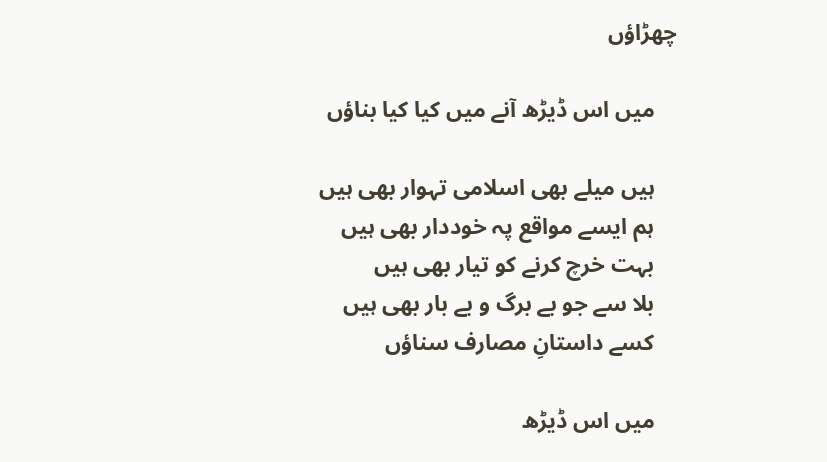چھڑاؤں

    میں اس ڈیڑھ آنے میں کیا کیا بناؤں

    ہیں میلے بھی اسلامی تہوار بھی ہیں
    ہم ایسے مواقع پہ خوددار بھی ہیں
    بہت خرچ کرنے کو تیار بھی ہیں
    بلا سے جو بے برگ و بے بار بھی ہیں
    کسے داستانِ مصارف سناؤں

    میں اس ڈیڑھ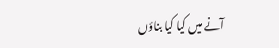آنے میں کیا کیا بناؤں